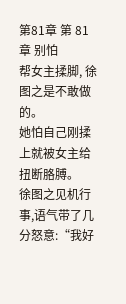第81章 第 81 章 别怕
帮女主揉脚, 徐图之是不敢做的。
她怕自己刚揉上就被女主给扭断胳膊。
徐图之见机行事,语气带了几分怒意:“我好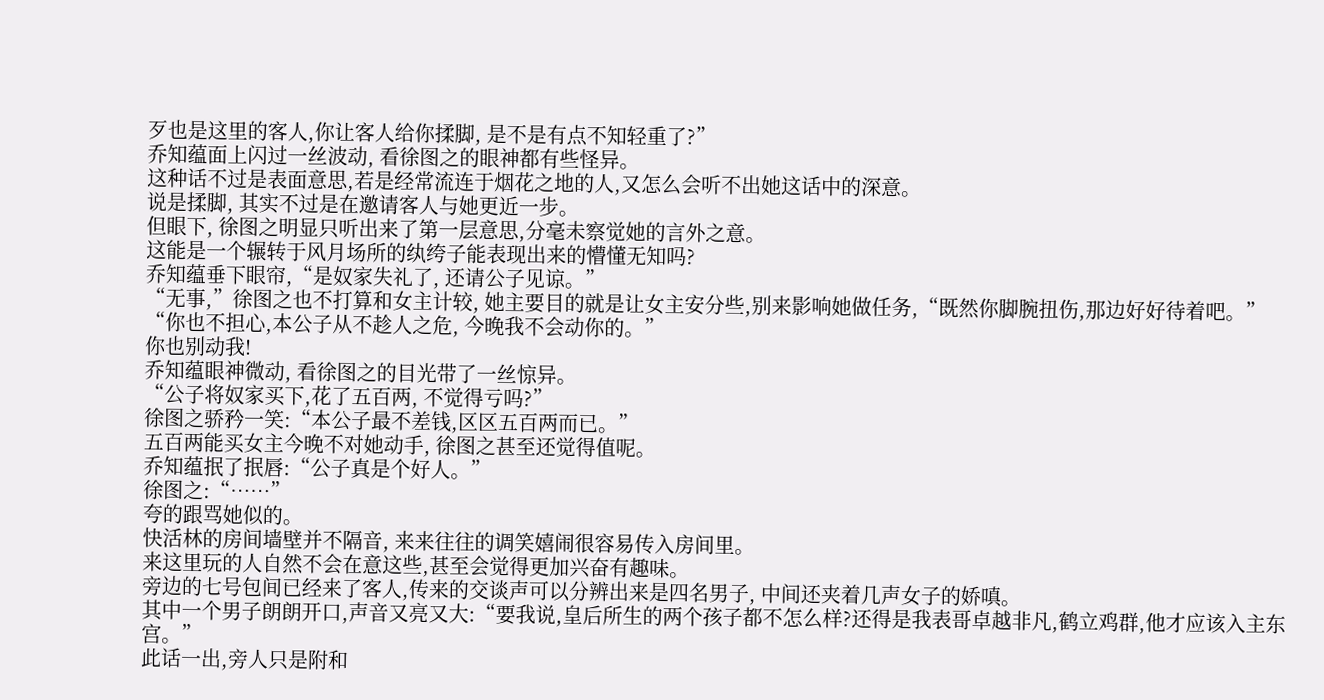歹也是这里的客人,你让客人给你揉脚, 是不是有点不知轻重了?”
乔知蕴面上闪过一丝波动, 看徐图之的眼神都有些怪异。
这种话不过是表面意思,若是经常流连于烟花之地的人,又怎么会听不出她这话中的深意。
说是揉脚, 其实不过是在邀请客人与她更近一步。
但眼下, 徐图之明显只听出来了第一层意思,分毫未察觉她的言外之意。
这能是一个辗转于风月场所的纨绔子能表现出来的懵懂无知吗?
乔知蕴垂下眼帘,“是奴家失礼了, 还请公子见谅。”
“无事,”徐图之也不打算和女主计较, 她主要目的就是让女主安分些,别来影响她做任务,“既然你脚腕扭伤,那边好好待着吧。”
“你也不担心,本公子从不趁人之危, 今晚我不会动你的。”
你也别动我!
乔知蕴眼神微动, 看徐图之的目光带了一丝惊异。
“公子将奴家买下,花了五百两, 不觉得亏吗?”
徐图之骄矜一笑:“本公子最不差钱,区区五百两而已。”
五百两能买女主今晚不对她动手, 徐图之甚至还觉得值呢。
乔知蕴抿了抿唇:“公子真是个好人。”
徐图之:“……”
夸的跟骂她似的。
快活林的房间墙壁并不隔音, 来来往往的调笑嬉闹很容易传入房间里。
来这里玩的人自然不会在意这些,甚至会觉得更加兴奋有趣味。
旁边的七号包间已经来了客人,传来的交谈声可以分辨出来是四名男子, 中间还夹着几声女子的娇嗔。
其中一个男子朗朗开口,声音又亮又大:“要我说,皇后所生的两个孩子都不怎么样?还得是我表哥卓越非凡,鹤立鸡群,他才应该入主东宫。”
此话一出,旁人只是附和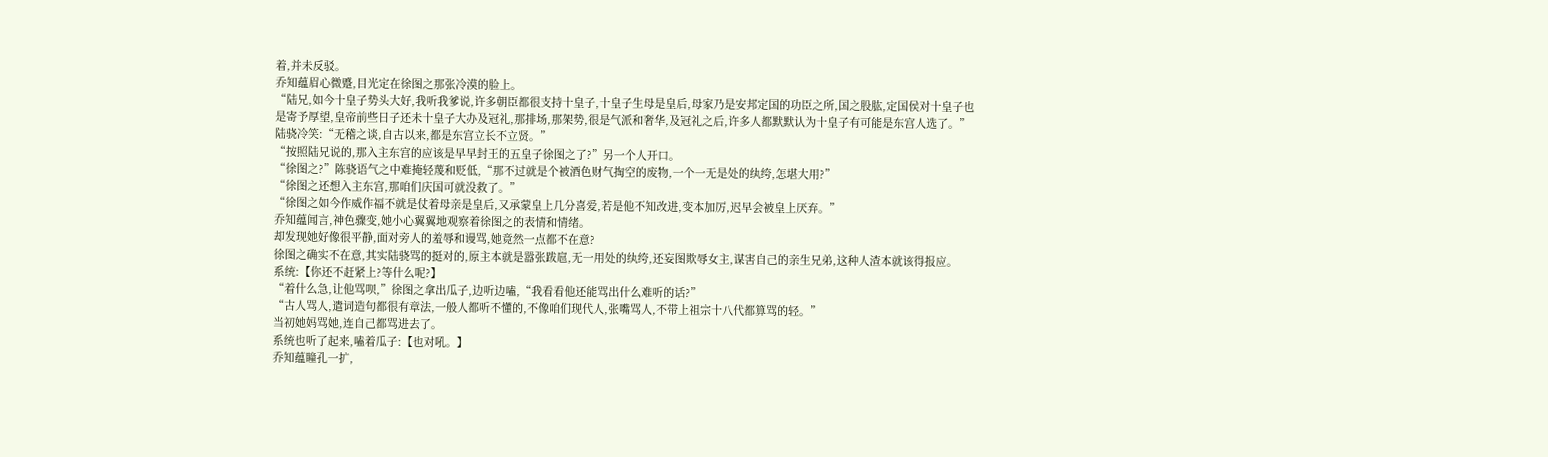着,并未反驳。
乔知蕴眉心微蹙,目光定在徐图之那张冷漠的脸上。
“陆兄,如今十皇子势头大好,我听我爹说,许多朝臣都很支持十皇子,十皇子生母是皇后,母家乃是安邦定国的功臣之所,国之股肱,定国侯对十皇子也是寄予厚望,皇帝前些日子还未十皇子大办及冠礼,那排场,那架势,很是气派和奢华,及冠礼之后,许多人都默默认为十皇子有可能是东宫人选了。”
陆骁冷笑:“无稽之谈,自古以来,都是东宫立长不立贤。”
“按照陆兄说的,那入主东宫的应该是早早封王的五皇子徐图之了?”另一个人开口。
“徐图之?”陈骁语气之中难掩轻蔑和贬低,“那不过就是个被酒色财气掏空的废物,一个一无是处的纨绔,怎堪大用?”
“徐图之还想入主东宫,那咱们庆国可就没救了。”
“徐图之如今作威作福不就是仗着母亲是皇后,又承蒙皇上几分喜爱,若是他不知改进,变本加厉,迟早会被皇上厌弃。”
乔知蕴闻言,神色骤变,她小心翼翼地观察着徐图之的表情和情绪。
却发现她好像很平静,面对旁人的羞辱和谩骂,她竟然一点都不在意?
徐图之确实不在意,其实陆骁骂的挺对的,原主本就是嚣张跋扈,无一用处的纨绔,还妄图欺辱女主,谋害自己的亲生兄弟,这种人渣本就该得报应。
系统:【你还不赶紧上?等什么呢?】
“着什么急,让他骂呗,”徐图之拿出瓜子,边听边嗑,“我看看他还能骂出什么难听的话?”
“古人骂人,遣词造句都很有章法,一般人都听不懂的,不像咱们现代人,张嘴骂人,不带上祖宗十八代都算骂的轻。”
当初她妈骂她,连自己都骂进去了。
系统也听了起来,嗑着瓜子:【也对吼。】
乔知蕴瞳孔一扩,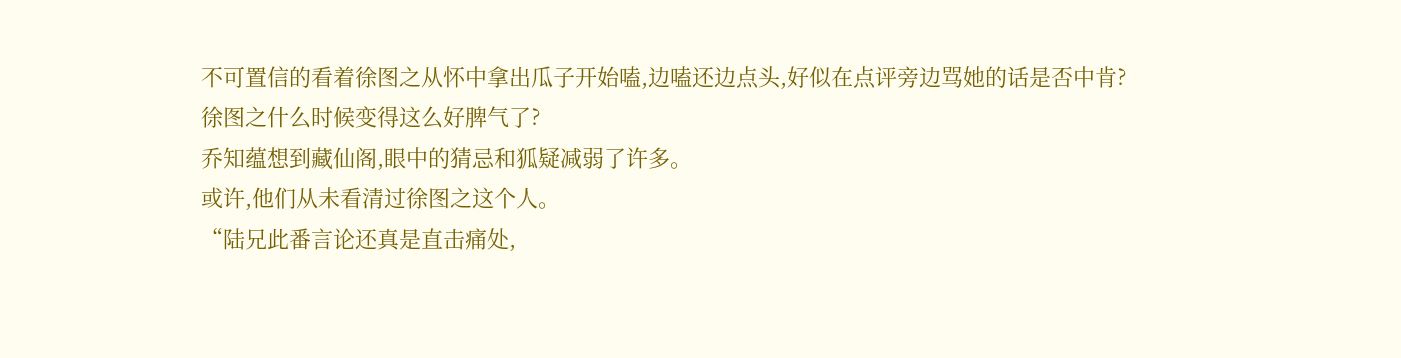不可置信的看着徐图之从怀中拿出瓜子开始嗑,边嗑还边点头,好似在点评旁边骂她的话是否中肯?
徐图之什么时候变得这么好脾气了?
乔知蕴想到藏仙阁,眼中的猜忌和狐疑减弱了许多。
或许,他们从未看清过徐图之这个人。
“陆兄此番言论还真是直击痛处,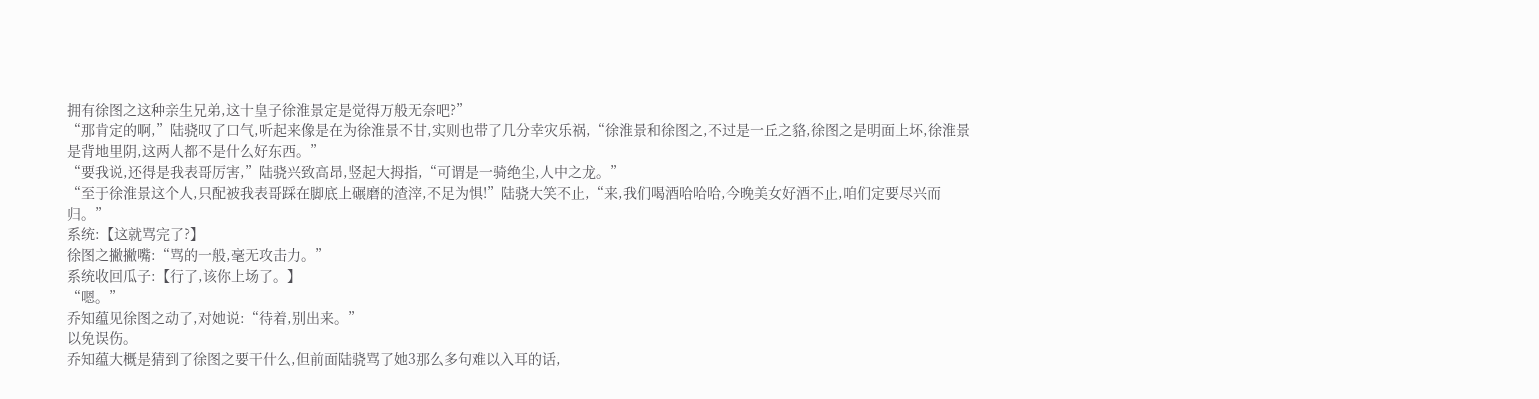拥有徐图之这种亲生兄弟,这十皇子徐淮景定是觉得万般无奈吧?”
“那肯定的啊,”陆骁叹了口气,听起来像是在为徐淮景不甘,实则也带了几分幸灾乐祸,“徐淮景和徐图之,不过是一丘之貉,徐图之是明面上坏,徐淮景是背地里阴,这两人都不是什么好东西。”
“要我说,还得是我表哥厉害,”陆骁兴致高昂,竖起大拇指,“可谓是一骑绝尘,人中之龙。”
“至于徐淮景这个人,只配被我表哥踩在脚底上碾磨的渣滓,不足为惧!”陆骁大笑不止,“来,我们喝酒哈哈哈,今晚美女好酒不止,咱们定要尽兴而归。”
系统:【这就骂完了?】
徐图之撇撇嘴:“骂的一般,毫无攻击力。”
系统收回瓜子:【行了,该你上场了。】
“嗯。”
乔知蕴见徐图之动了,对她说:“待着,别出来。”
以免误伤。
乔知蕴大概是猜到了徐图之要干什么,但前面陆骁骂了她3那么多句难以入耳的话,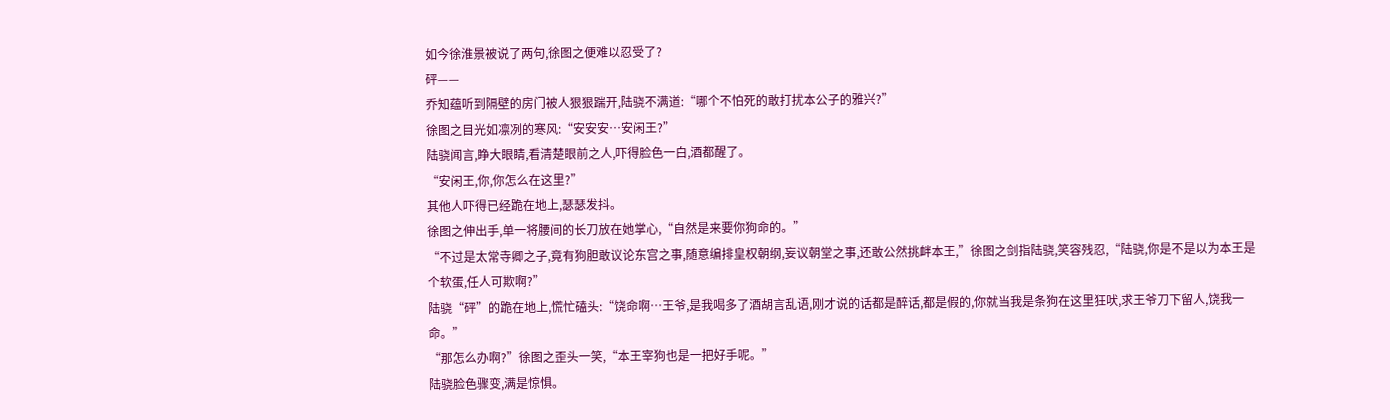如今徐淮景被说了两句,徐图之便难以忍受了?
砰——
乔知蕴听到隔壁的房门被人狠狠踹开,陆骁不满道:“哪个不怕死的敢打扰本公子的雅兴?”
徐图之目光如凛冽的寒风:“安安安…安闲王?”
陆骁闻言,睁大眼睛,看清楚眼前之人,吓得脸色一白,酒都醒了。
“安闲王,你,你怎么在这里?”
其他人吓得已经跪在地上,瑟瑟发抖。
徐图之伸出手,单一将腰间的长刀放在她掌心,“自然是来要你狗命的。”
“不过是太常寺卿之子,竟有狗胆敢议论东宫之事,随意编排皇权朝纲,妄议朝堂之事,还敢公然挑衅本王,”徐图之剑指陆骁,笑容残忍,“陆骁,你是不是以为本王是个软蛋,任人可欺啊?”
陆骁“砰”的跪在地上,慌忙磕头:“饶命啊…王爷,是我喝多了酒胡言乱语,刚才说的话都是醉话,都是假的,你就当我是条狗在这里狂吠,求王爷刀下留人,饶我一命。”
“那怎么办啊?”徐图之歪头一笑,“本王宰狗也是一把好手呢。”
陆骁脸色骤变,满是惊惧。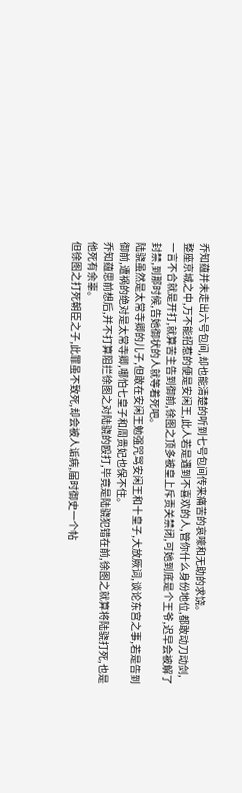乔知蕴并未走出六号包间,却也能清楚的听到七号包间传来痛苦的哀嚎和无助的求饶。
整座京城之中,万不能招惹的便是安闲王,此人若是遇到不喜欢的人,管你什么身份地位,都敢动刀动剑,一言不合就是开打,就算苦主告到御前,徐图之顶多被皇上斥责关禁闭,可她到底是个王爷,迟早会被解了封禁,到那时候,告她御状的人就等着死吧。
陆骁虽然是太常寺卿的儿子,但敢在安闲王勉强咒骂安闲王和十皇子,大放厥词,谈论东宫之事,若是告到御前,遭祸的绝对是太常寺卿,哪怕七皇子和周贵妃也保不住。
乔知蕴思前想后,并不打算阻拦徐图之对陆骁的殴打,毕竟是陆骁犯错在前,徐图之就算将陆骁打死,也是他死有余辜。
但徐图之打死朝臣之子,此罪虽不致死,却会被人诟病,届时御史一个帖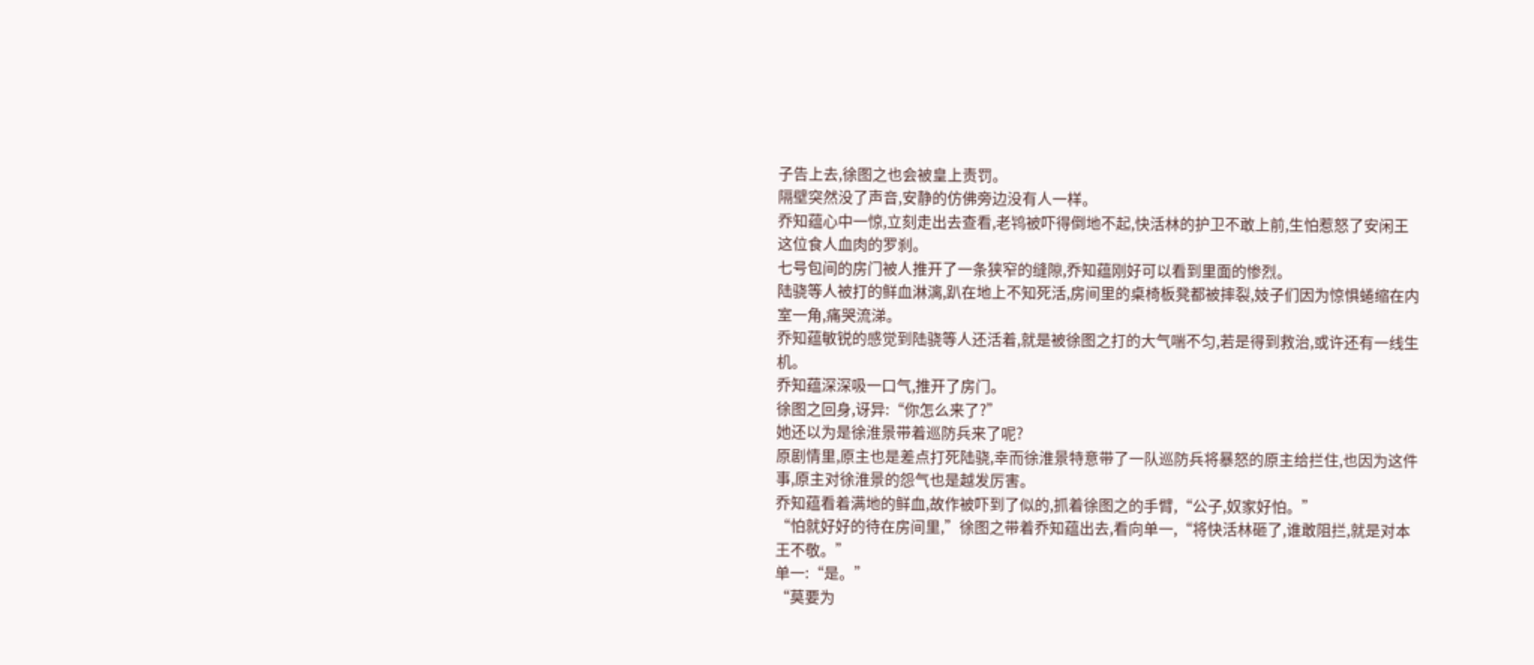子告上去,徐图之也会被皇上责罚。
隔壁突然没了声音,安静的仿佛旁边没有人一样。
乔知蕴心中一惊,立刻走出去查看,老鸨被吓得倒地不起,快活林的护卫不敢上前,生怕惹怒了安闲王这位食人血肉的罗刹。
七号包间的房门被人推开了一条狭窄的缝隙,乔知蕴刚好可以看到里面的惨烈。
陆骁等人被打的鲜血淋漓,趴在地上不知死活,房间里的桌椅板凳都被摔裂,妓子们因为惊惧蜷缩在内室一角,痛哭流涕。
乔知蕴敏锐的感觉到陆骁等人还活着,就是被徐图之打的大气喘不匀,若是得到救治,或许还有一线生机。
乔知蕴深深吸一口气,推开了房门。
徐图之回身,讶异:“你怎么来了?”
她还以为是徐淮景带着巡防兵来了呢?
原剧情里,原主也是差点打死陆骁,幸而徐淮景特意带了一队巡防兵将暴怒的原主给拦住,也因为这件事,原主对徐淮景的怨气也是越发厉害。
乔知蕴看着满地的鲜血,故作被吓到了似的,抓着徐图之的手臂,“公子,奴家好怕。”
“怕就好好的待在房间里,”徐图之带着乔知蕴出去,看向单一,“将快活林砸了,谁敢阻拦,就是对本王不敬。”
单一:“是。”
“莫要为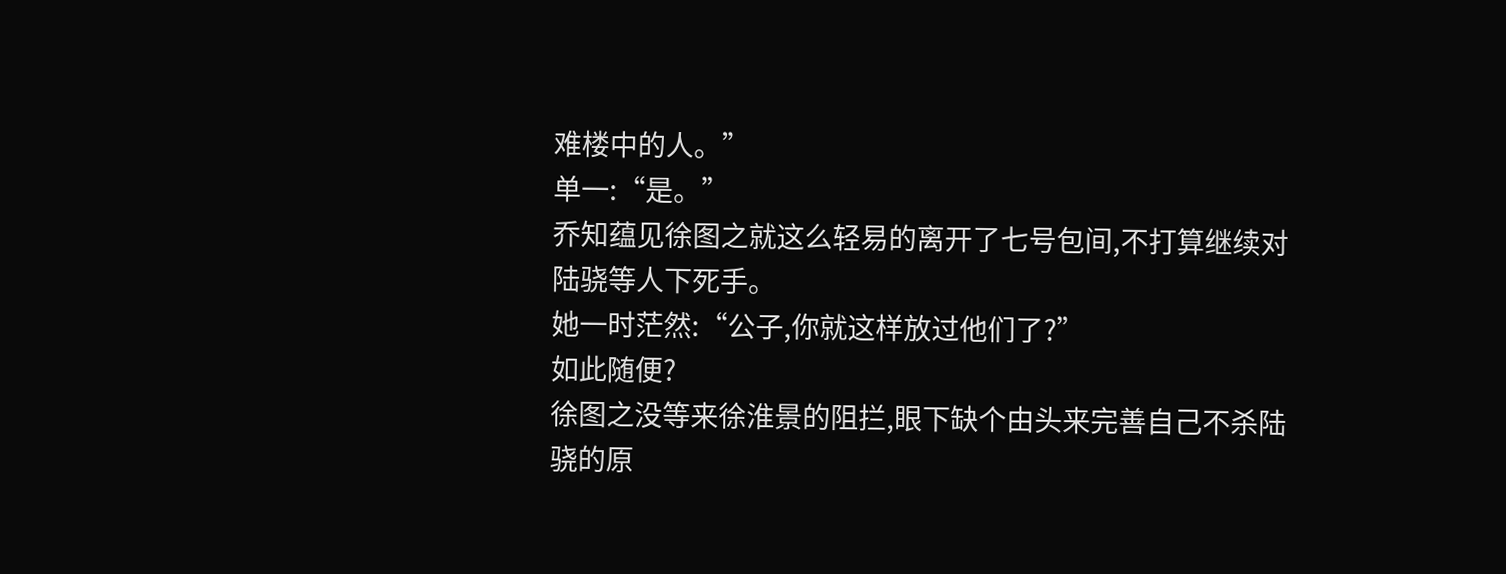难楼中的人。”
单一:“是。”
乔知蕴见徐图之就这么轻易的离开了七号包间,不打算继续对陆骁等人下死手。
她一时茫然:“公子,你就这样放过他们了?”
如此随便?
徐图之没等来徐淮景的阻拦,眼下缺个由头来完善自己不杀陆骁的原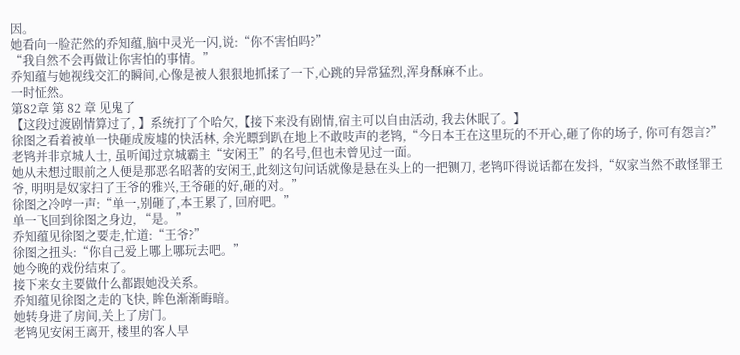因。
她看向一脸茫然的乔知蕴,脑中灵光一闪,说:“你不害怕吗?”
“我自然不会再做让你害怕的事情。”
乔知蕴与她视线交汇的瞬间,心像是被人狠狠地抓揉了一下,心跳的异常猛烈,浑身酥麻不止。
一时怔然。
第82章 第 82 章 见鬼了
【这段过渡剧情算过了, 】系统打了个哈欠,【接下来没有剧情,宿主可以自由活动, 我去休眠了。】
徐图之看着被单一快砸成废墟的快活林, 余光瞟到趴在地上不敢吱声的老鸨,“今日本王在这里玩的不开心,砸了你的场子, 你可有怨言?”
老鸨并非京城人士, 虽听闻过京城霸主“安闲王”的名号,但也未曾见过一面。
她从未想过眼前之人便是那恶名昭著的安闲王,此刻这句问话就像是悬在头上的一把铡刀, 老鸨吓得说话都在发抖,“奴家当然不敢怪罪王爷, 明明是奴家扫了王爷的雅兴,王爷砸的好,砸的对。”
徐图之冷哼一声:“单一,别砸了,本王累了, 回府吧。”
单一飞回到徐图之身边, “是。”
乔知蕴见徐图之要走,忙道:“王爷?”
徐图之扭头:“你自己爱上哪上哪玩去吧。”
她今晚的戏份结束了。
接下来女主要做什么都跟她没关系。
乔知蕴见徐图之走的飞快, 眸色渐渐晦暗。
她转身进了房间,关上了房门。
老鸨见安闲王离开, 楼里的客人早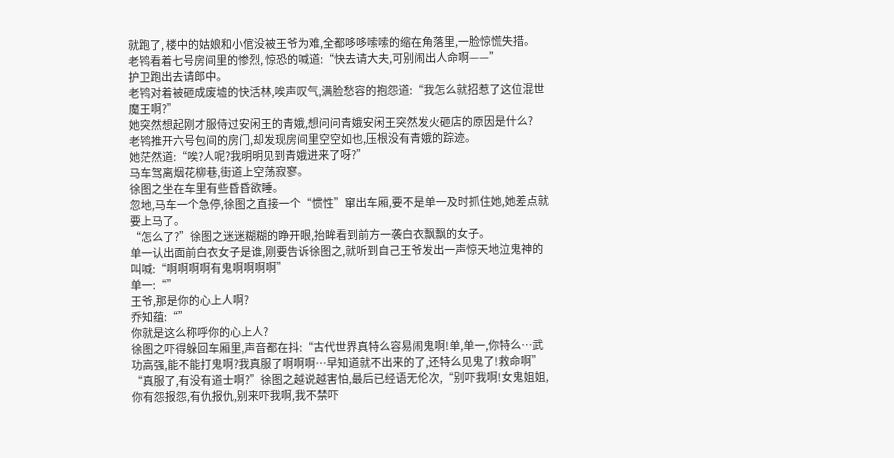就跑了, 楼中的姑娘和小倌没被王爷为难,全都哆哆嗦嗦的缩在角落里,一脸惊慌失措。
老鸨看着七号房间里的惨烈, 惊恐的喊道:“快去请大夫,可别闹出人命啊——”
护卫跑出去请郎中。
老鸨对着被砸成废墟的快活林,唉声叹气,满脸愁容的抱怨道:“我怎么就招惹了这位混世魔王啊?”
她突然想起刚才服侍过安闲王的青娥,想问问青娥安闲王突然发火砸店的原因是什么?
老鸨推开六号包间的房门,却发现房间里空空如也,压根没有青娥的踪迹。
她茫然道:“唉?人呢?我明明见到青娥进来了呀?”
马车驾离烟花柳巷,街道上空荡寂寥。
徐图之坐在车里有些昏昏欲睡。
忽地,马车一个急停,徐图之直接一个“惯性”窜出车厢,要不是单一及时抓住她,她差点就要上马了。
“怎么了?”徐图之迷迷糊糊的睁开眼,抬眸看到前方一袭白衣飘飘的女子。
单一认出面前白衣女子是谁,刚要告诉徐图之,就听到自己王爷发出一声惊天地泣鬼神的叫喊:“啊啊啊啊有鬼啊啊啊啊”
单一:“”
王爷,那是你的心上人啊?
乔知蕴:“”
你就是这么称呼你的心上人?
徐图之吓得躲回车厢里,声音都在抖:“古代世界真特么容易闹鬼啊!单,单一,你特么…武功高强,能不能打鬼啊?我真服了啊啊啊…早知道就不出来的了,还特么见鬼了!救命啊”
“真服了,有没有道士啊?”徐图之越说越害怕,最后已经语无伦次,“别吓我啊!女鬼姐姐,你有怨报怨,有仇报仇,别来吓我啊,我不禁吓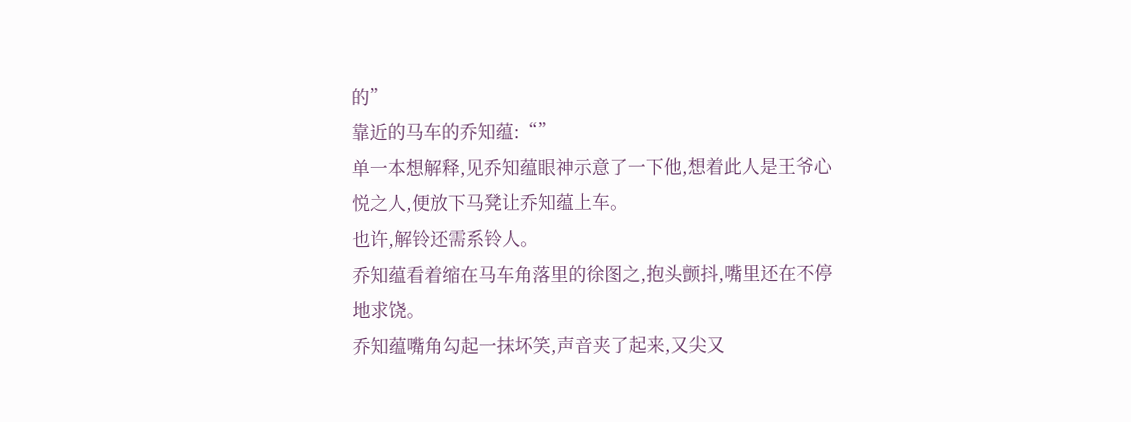的”
靠近的马车的乔知蕴:“”
单一本想解释,见乔知蕴眼神示意了一下他,想着此人是王爷心悦之人,便放下马凳让乔知蕴上车。
也许,解铃还需系铃人。
乔知蕴看着缩在马车角落里的徐图之,抱头颤抖,嘴里还在不停地求饶。
乔知蕴嘴角勾起一抹坏笑,声音夹了起来,又尖又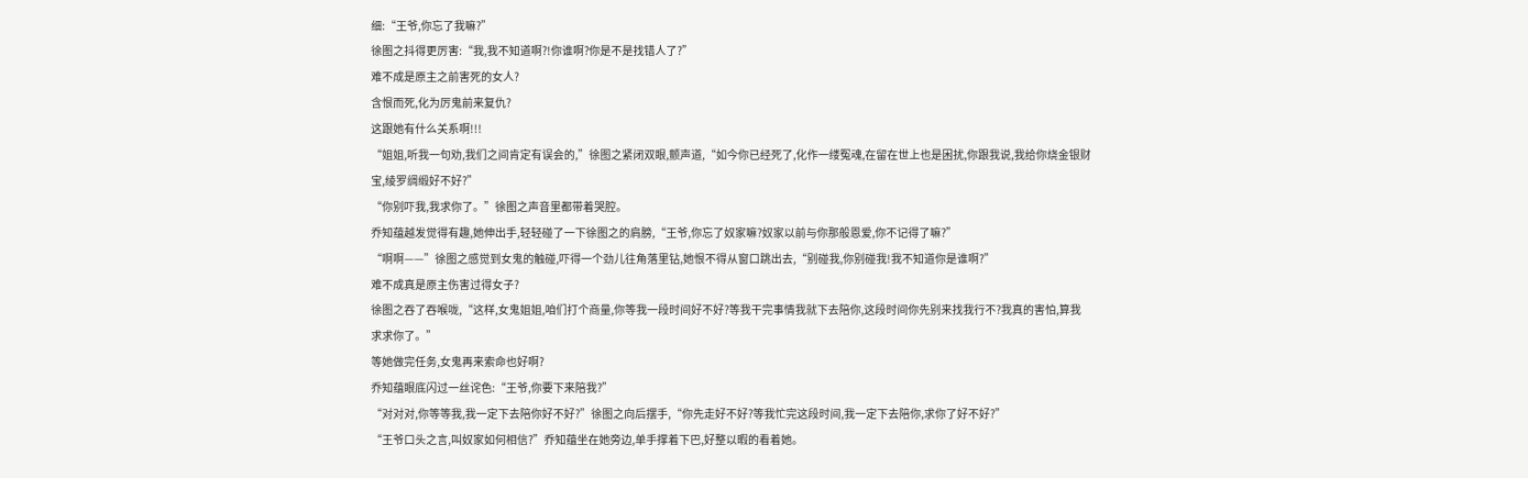细:“王爷,你忘了我嘛?”
徐图之抖得更厉害:“我,我不知道啊?!你谁啊?你是不是找错人了?”
难不成是原主之前害死的女人?
含恨而死,化为厉鬼前来复仇?
这跟她有什么关系啊!!!
“姐姐,听我一句劝,我们之间肯定有误会的,”徐图之紧闭双眼,颤声道,“如今你已经死了,化作一缕冤魂,在留在世上也是困扰,你跟我说,我给你烧金银财宝,绫罗绸缎好不好?”
“你别吓我,我求你了。”徐图之声音里都带着哭腔。
乔知蕴越发觉得有趣,她伸出手,轻轻碰了一下徐图之的肩膀,“王爷,你忘了奴家嘛?奴家以前与你那般恩爱,你不记得了嘛?”
“啊啊——”徐图之感觉到女鬼的触碰,吓得一个劲儿往角落里钻,她恨不得从窗口跳出去,“别碰我,你别碰我!我不知道你是谁啊?”
难不成真是原主伤害过得女子?
徐图之吞了吞喉咙,“这样,女鬼姐姐,咱们打个商量,你等我一段时间好不好?等我干完事情我就下去陪你,这段时间你先别来找我行不?我真的害怕,算我求求你了。”
等她做完任务,女鬼再来索命也好啊?
乔知蕴眼底闪过一丝诧色:“王爷,你要下来陪我?”
“对对对,你等等我,我一定下去陪你好不好?”徐图之向后摆手,“你先走好不好?等我忙完这段时间,我一定下去陪你,求你了好不好?”
“王爷口头之言,叫奴家如何相信?”乔知蕴坐在她旁边,单手撑着下巴,好整以暇的看着她。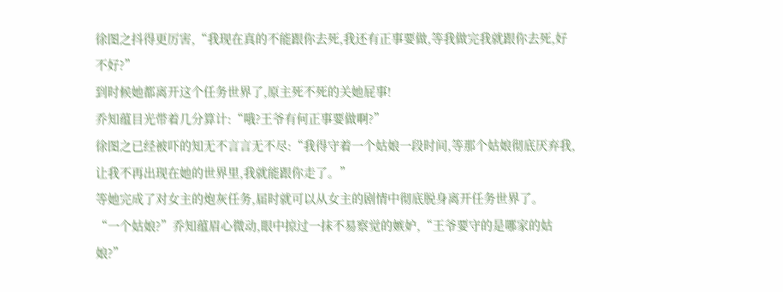徐图之抖得更厉害,“我现在真的不能跟你去死,我还有正事要做,等我做完我就跟你去死,好不好?”
到时候她都离开这个任务世界了,原主死不死的关她屁事!
乔知蕴目光带着几分算计:“哦?王爷有何正事要做啊?”
徐图之已经被吓的知无不言言无不尽:“我得守着一个姑娘一段时间,等那个姑娘彻底厌弃我,让我不再出现在她的世界里,我就能跟你走了。”
等她完成了对女主的炮灰任务,届时就可以从女主的剧情中彻底脱身离开任务世界了。
“一个姑娘?”乔知蕴眉心微动,眼中掠过一抹不易察觉的嫉妒,“王爷要守的是哪家的姑娘?”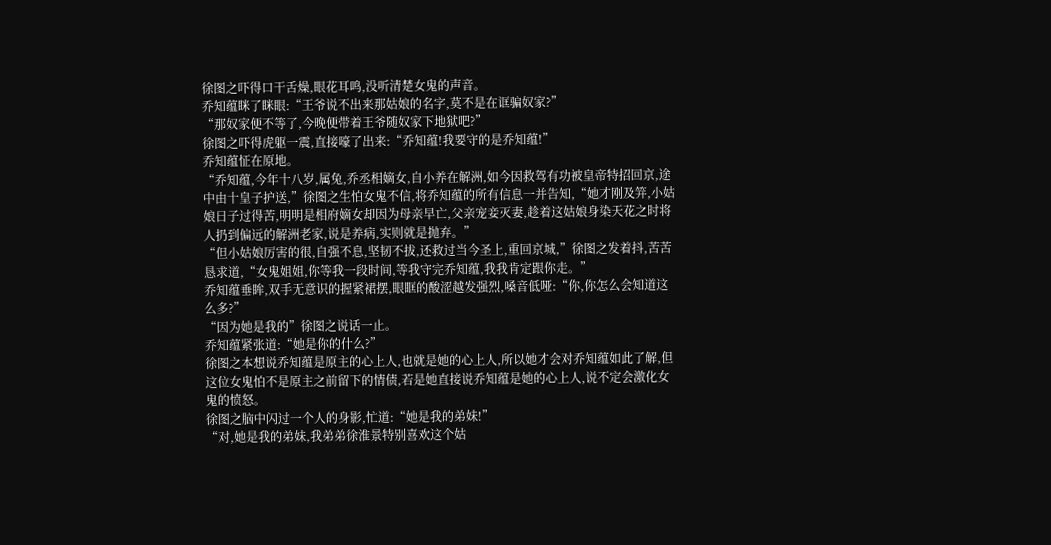徐图之吓得口干舌燥,眼花耳鸣,没听清楚女鬼的声音。
乔知蕴眯了眯眼:“王爷说不出来那姑娘的名字,莫不是在诓骗奴家?”
“那奴家便不等了,今晚便带着王爷随奴家下地狱吧?”
徐图之吓得虎躯一震,直接嚎了出来:“乔知蕴!我要守的是乔知蕴!”
乔知蕴怔在原地。
“乔知蕴,今年十八岁,属兔,乔丞相嫡女,自小养在解洲,如今因救驾有功被皇帝特招回京,途中由十皇子护送,”徐图之生怕女鬼不信,将乔知蕴的所有信息一并告知,“她才刚及笄,小姑娘日子过得苦,明明是相府嫡女却因为母亲早亡,父亲宠妾灭妻,趁着这姑娘身染天花之时将人扔到偏远的解洲老家,说是养病,实则就是抛弃。”
“但小姑娘厉害的很,自强不息,坚韧不拔,还救过当今圣上,重回京城,”徐图之发着抖,苦苦恳求道,“女鬼姐姐,你等我一段时间,等我守完乔知蕴,我我肯定跟你走。”
乔知蕴垂眸,双手无意识的握紧裙摆,眼眶的酸涩越发强烈,嗓音低哑:“你,你怎么会知道这么多?”
“因为她是我的”徐图之说话一止。
乔知蕴紧张道:“她是你的什么?”
徐图之本想说乔知蕴是原主的心上人,也就是她的心上人,所以她才会对乔知蕴如此了解,但这位女鬼怕不是原主之前留下的情债,若是她直接说乔知蕴是她的心上人,说不定会激化女鬼的愤怒。
徐图之脑中闪过一个人的身影,忙道:“她是我的弟妹!”
“对,她是我的弟妹,我弟弟徐淮景特别喜欢这个姑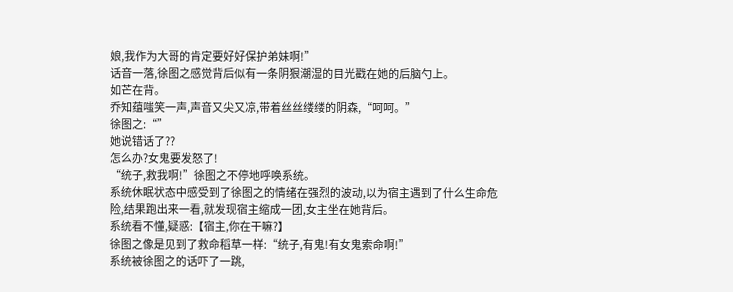娘,我作为大哥的肯定要好好保护弟妹啊!”
话音一落,徐图之感觉背后似有一条阴狠潮湿的目光戳在她的后脑勺上。
如芒在背。
乔知蕴嗤笑一声,声音又尖又凉,带着丝丝缕缕的阴森,“呵呵。”
徐图之:“”
她说错话了??
怎么办?女鬼要发怒了!
“统子,救我啊!”徐图之不停地呼唤系统。
系统休眠状态中感受到了徐图之的情绪在强烈的波动,以为宿主遇到了什么生命危险,结果跑出来一看,就发现宿主缩成一团,女主坐在她背后。
系统看不懂,疑惑:【宿主,你在干嘛?】
徐图之像是见到了救命稻草一样:“统子,有鬼!有女鬼索命啊!”
系统被徐图之的话吓了一跳,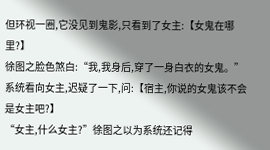但环视一圈,它没见到鬼影,只看到了女主:【女鬼在哪里?】
徐图之脸色煞白:“我,我身后,穿了一身白衣的女鬼。”
系统看向女主,迟疑了一下,问:【宿主,你说的女鬼该不会是女主吧?】
“女主,什么女主?”徐图之以为系统还记得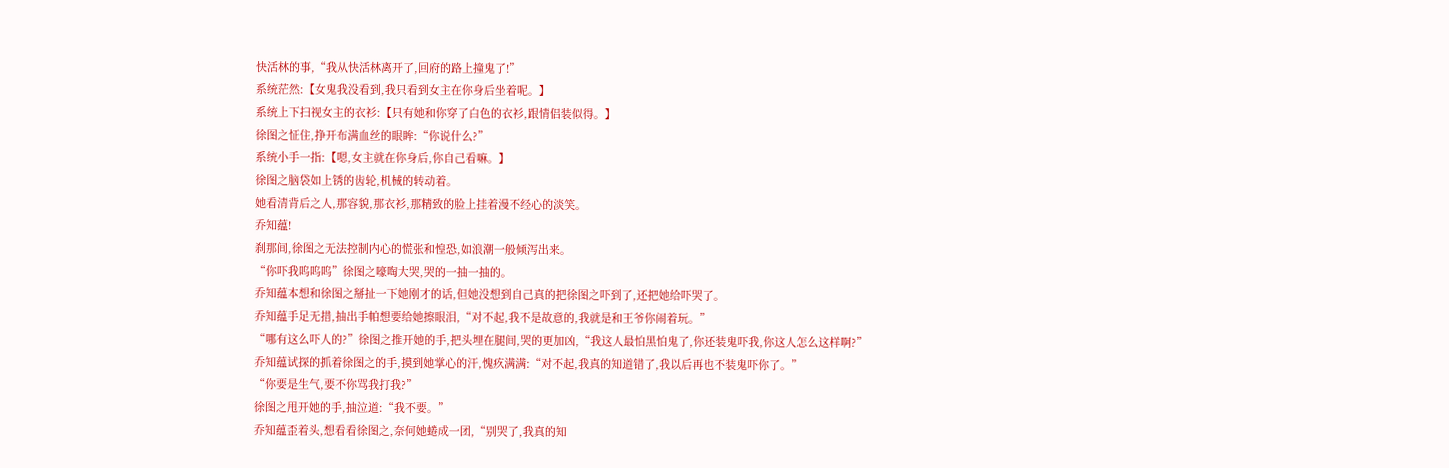快活林的事,“我从快活林离开了,回府的路上撞鬼了!”
系统茫然:【女鬼我没看到,我只看到女主在你身后坐着呢。】
系统上下扫视女主的衣衫:【只有她和你穿了白色的衣衫,跟情侣装似得。】
徐图之怔住,挣开布满血丝的眼眸:“你说什么?”
系统小手一指:【嗯,女主就在你身后,你自己看嘛。】
徐图之脑袋如上锈的齿轮,机械的转动着。
她看清背后之人,那容貌,那衣衫,那精致的脸上挂着漫不经心的淡笑。
乔知蕴!
刹那间,徐图之无法控制内心的慌张和惶恐,如浪潮一般倾泻出来。
“你吓我呜呜呜”徐图之嚎啕大哭,哭的一抽一抽的。
乔知蕴本想和徐图之掰扯一下她刚才的话,但她没想到自己真的把徐图之吓到了,还把她给吓哭了。
乔知蕴手足无措,抽出手帕想要给她擦眼泪,“对不起,我不是故意的,我就是和王爷你闹着玩。”
“哪有这么吓人的?”徐图之推开她的手,把头埋在腿间,哭的更加凶,“我这人最怕黑怕鬼了,你还装鬼吓我,你这人怎么这样啊?”
乔知蕴试探的抓着徐图之的手,摸到她掌心的汗,愧疚满满:“对不起,我真的知道错了,我以后再也不装鬼吓你了。”
“你要是生气,要不你骂我打我?”
徐图之甩开她的手,抽泣道:“我不要。”
乔知蕴歪着头,想看看徐图之,奈何她蜷成一团,“别哭了,我真的知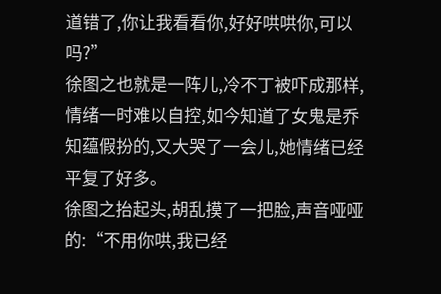道错了,你让我看看你,好好哄哄你,可以吗?”
徐图之也就是一阵儿,冷不丁被吓成那样,情绪一时难以自控,如今知道了女鬼是乔知蕴假扮的,又大哭了一会儿,她情绪已经平复了好多。
徐图之抬起头,胡乱摸了一把脸,声音哑哑的:“不用你哄,我已经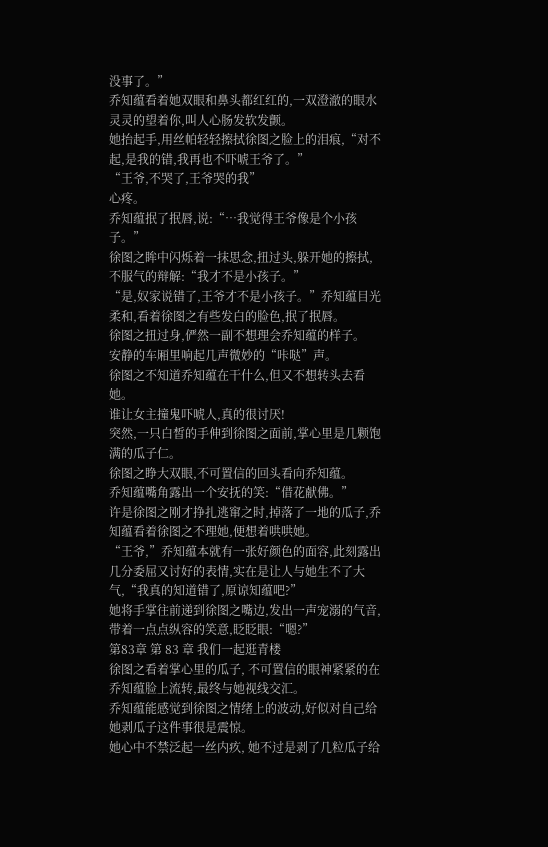没事了。”
乔知蕴看着她双眼和鼻头都红红的,一双澄澈的眼水灵灵的望着你,叫人心肠发软发颤。
她抬起手,用丝帕轻轻擦拭徐图之脸上的泪痕,“对不起,是我的错,我再也不吓唬王爷了。”
“王爷,不哭了,王爷哭的我”
心疼。
乔知蕴抿了抿唇,说:“…我觉得王爷像是个小孩子。”
徐图之眸中闪烁着一抹思念,扭过头,躲开她的擦拭,不服气的辩解:“我才不是小孩子。”
“是,奴家说错了,王爷才不是小孩子。”乔知蕴目光柔和,看着徐图之有些发白的脸色,抿了抿唇。
徐图之扭过身,俨然一副不想理会乔知蕴的样子。
安静的车厢里响起几声微妙的“咔哒”声。
徐图之不知道乔知蕴在干什么,但又不想转头去看她。
谁让女主撞鬼吓唬人,真的很讨厌!
突然,一只白皙的手伸到徐图之面前,掌心里是几颗饱满的瓜子仁。
徐图之睁大双眼,不可置信的回头看向乔知蕴。
乔知蕴嘴角露出一个安抚的笑:“借花献佛。”
许是徐图之刚才挣扎逃窜之时,掉落了一地的瓜子,乔知蕴看着徐图之不理她,便想着哄哄她。
“王爷,”乔知蕴本就有一张好颜色的面容,此刻露出几分委屈又讨好的表情,实在是让人与她生不了大气,“我真的知道错了,原谅知蕴吧?”
她将手掌往前递到徐图之嘴边,发出一声宠溺的气音,带着一点点纵容的笑意,眨眨眼:“嗯?”
第83章 第 83 章 我们一起逛青楼
徐图之看着掌心里的瓜子, 不可置信的眼神紧紧的在乔知蕴脸上流转,最终与她视线交汇。
乔知蕴能感觉到徐图之情绪上的波动,好似对自己给她剥瓜子这件事很是震惊。
她心中不禁泛起一丝内疚, 她不过是剥了几粒瓜子给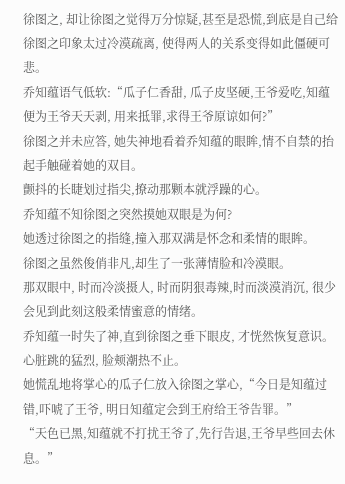徐图之, 却让徐图之觉得万分惊疑,甚至是恐慌,到底是自己给徐图之印象太过冷漠疏离, 使得两人的关系变得如此僵硬可悲。
乔知蕴语气低软:“瓜子仁香甜, 瓜子皮坚硬,王爷爱吃,知蕴便为王爷天天剥, 用来抵罪,求得王爷原谅如何?”
徐图之并未应答, 她失神地看着乔知蕴的眼眸,情不自禁的抬起手触碰着她的双目。
颤抖的长睫划过指尖,撩动那颗本就浮躁的心。
乔知蕴不知徐图之突然摸她双眼是为何?
她透过徐图之的指缝,撞入那双满是怀念和柔情的眼眸。
徐图之虽然俊俏非凡,却生了一张薄情脸和冷漠眼。
那双眼中, 时而冷淡摄人, 时而阴狠毒辣,时而淡漠消沉, 很少会见到此刻这般柔情蜜意的情绪。
乔知蕴一时失了神,直到徐图之垂下眼皮, 才恍然恢复意识。
心脏跳的猛烈, 脸颊潮热不止。
她慌乱地将掌心的瓜子仁放入徐图之掌心,“今日是知蕴过错,吓唬了王爷, 明日知蕴定会到王府给王爷告罪。”
“天色已黑,知蕴就不打扰王爷了,先行告退,王爷早些回去休息。”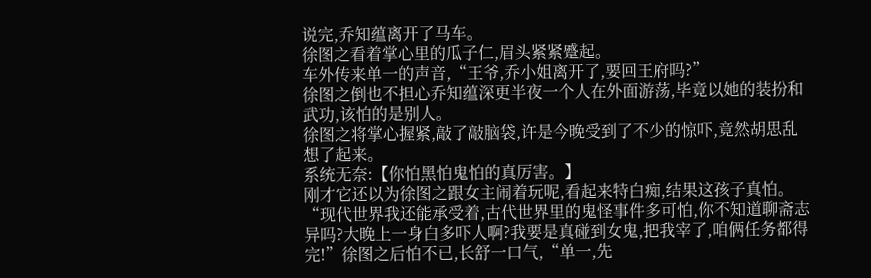说完,乔知蕴离开了马车。
徐图之看着掌心里的瓜子仁,眉头紧紧蹙起。
车外传来单一的声音,“王爷,乔小姐离开了,要回王府吗?”
徐图之倒也不担心乔知蕴深更半夜一个人在外面游荡,毕竟以她的装扮和武功,该怕的是别人。
徐图之将掌心握紧,敲了敲脑袋,许是今晚受到了不少的惊吓,竟然胡思乱想了起来。
系统无奈:【你怕黑怕鬼怕的真厉害。】
刚才它还以为徐图之跟女主闹着玩呢,看起来特白痴,结果这孩子真怕。
“现代世界我还能承受着,古代世界里的鬼怪事件多可怕,你不知道聊斋志异吗?大晚上一身白多吓人啊?我要是真碰到女鬼,把我宰了,咱俩任务都得完!”徐图之后怕不已,长舒一口气,“单一,先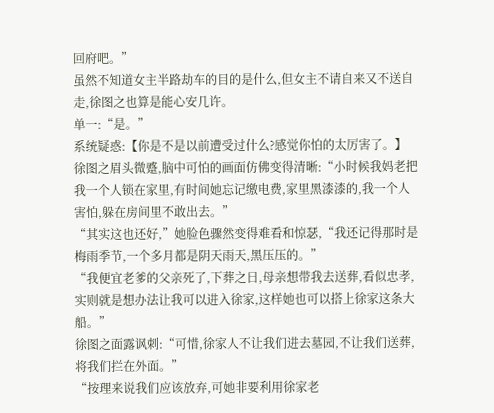回府吧。”
虽然不知道女主半路劫车的目的是什么,但女主不请自来又不送自走,徐图之也算是能心安几许。
单一:“是。”
系统疑惑:【你是不是以前遭受过什么?感觉你怕的太厉害了。】
徐图之眉头微蹙,脑中可怕的画面仿佛变得清晰:“小时候我妈老把我一个人锁在家里,有时间她忘记缴电费,家里黑漆漆的,我一个人害怕,躲在房间里不敢出去。”
“其实这也还好,”她脸色骤然变得难看和惊瑟,“我还记得那时是梅雨季节,一个多月都是阴天雨天,黑压压的。”
“我便宜老爹的父亲死了,下葬之日,母亲想带我去送葬,看似忠孝,实则就是想办法让我可以进入徐家,这样她也可以搭上徐家这条大船。”
徐图之面露讽刺:“可惜,徐家人不让我们进去墓园,不让我们送葬,将我们拦在外面。”
“按理来说我们应该放弃,可她非要利用徐家老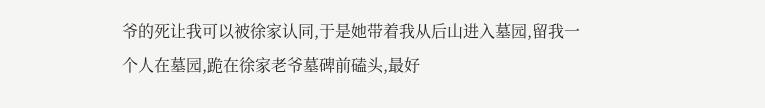爷的死让我可以被徐家认同,于是她带着我从后山进入墓园,留我一个人在墓园,跪在徐家老爷墓碑前磕头,最好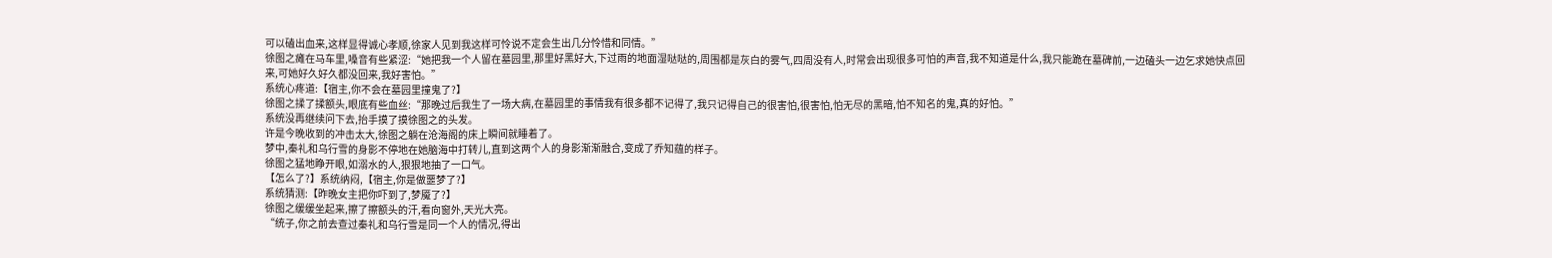可以磕出血来,这样显得诚心孝顺,徐家人见到我这样可怜说不定会生出几分怜惜和同情。”
徐图之瘫在马车里,嗓音有些紧涩:“她把我一个人留在墓园里,那里好黑好大,下过雨的地面湿哒哒的,周围都是灰白的雾气,四周没有人,时常会出现很多可怕的声音,我不知道是什么,我只能跪在墓碑前,一边磕头一边乞求她快点回来,可她好久好久都没回来,我好害怕。”
系统心疼道:【宿主,你不会在墓园里撞鬼了?】
徐图之揉了揉额头,眼底有些血丝:“那晚过后我生了一场大病,在墓园里的事情我有很多都不记得了,我只记得自己的很害怕,很害怕,怕无尽的黑暗,怕不知名的鬼,真的好怕。”
系统没再继续问下去,抬手摸了摸徐图之的头发。
许是今晚收到的冲击太大,徐图之躺在沧海阁的床上瞬间就睡着了。
梦中,秦礼和乌行雪的身影不停地在她脑海中打转儿,直到这两个人的身影渐渐融合,变成了乔知蕴的样子。
徐图之猛地睁开眼,如溺水的人,狠狠地抽了一口气。
【怎么了?】系统纳闷,【宿主,你是做噩梦了?】
系统猜测:【昨晚女主把你吓到了,梦魇了?】
徐图之缓缓坐起来,擦了擦额头的汗,看向窗外,天光大亮。
“统子,你之前去查过秦礼和乌行雪是同一个人的情况,得出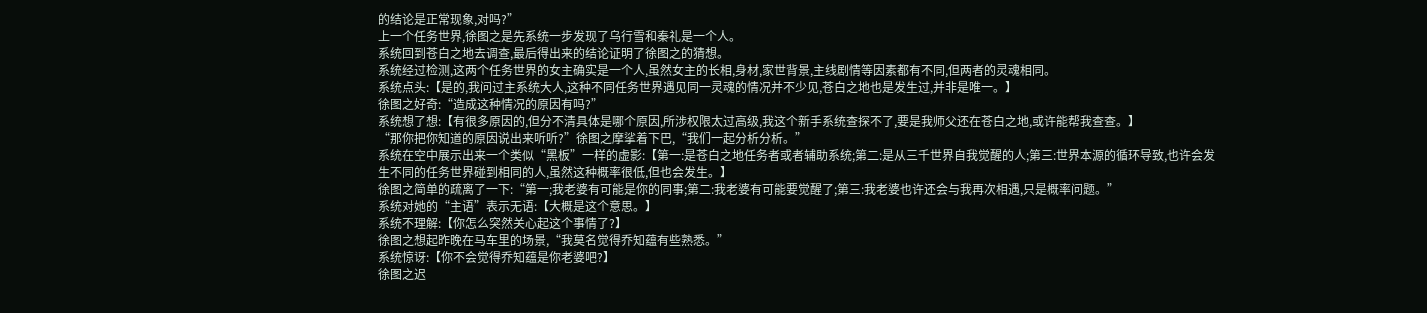的结论是正常现象,对吗?”
上一个任务世界,徐图之是先系统一步发现了乌行雪和秦礼是一个人。
系统回到苍白之地去调查,最后得出来的结论证明了徐图之的猜想。
系统经过检测,这两个任务世界的女主确实是一个人,虽然女主的长相,身材,家世背景,主线剧情等因素都有不同,但两者的灵魂相同。
系统点头:【是的,我问过主系统大人,这种不同任务世界遇见同一灵魂的情况并不少见,苍白之地也是发生过,并非是唯一。】
徐图之好奇:“造成这种情况的原因有吗?”
系统想了想:【有很多原因的,但分不清具体是哪个原因,所涉权限太过高级,我这个新手系统查探不了,要是我师父还在苍白之地,或许能帮我查查。】
“那你把你知道的原因说出来听听?”徐图之摩挲着下巴,“我们一起分析分析。”
系统在空中展示出来一个类似“黑板”一样的虚影:【第一:是苍白之地任务者或者辅助系统;第二:是从三千世界自我觉醒的人;第三:世界本源的循环导致,也许会发生不同的任务世界碰到相同的人,虽然这种概率很低,但也会发生。】
徐图之简单的疏离了一下:“第一;我老婆有可能是你的同事;第二:我老婆有可能要觉醒了;第三:我老婆也许还会与我再次相遇,只是概率问题。”
系统对她的“主语”表示无语:【大概是这个意思。】
系统不理解:【你怎么突然关心起这个事情了?】
徐图之想起昨晚在马车里的场景,“我莫名觉得乔知蕴有些熟悉。”
系统惊讶:【你不会觉得乔知蕴是你老婆吧?】
徐图之迟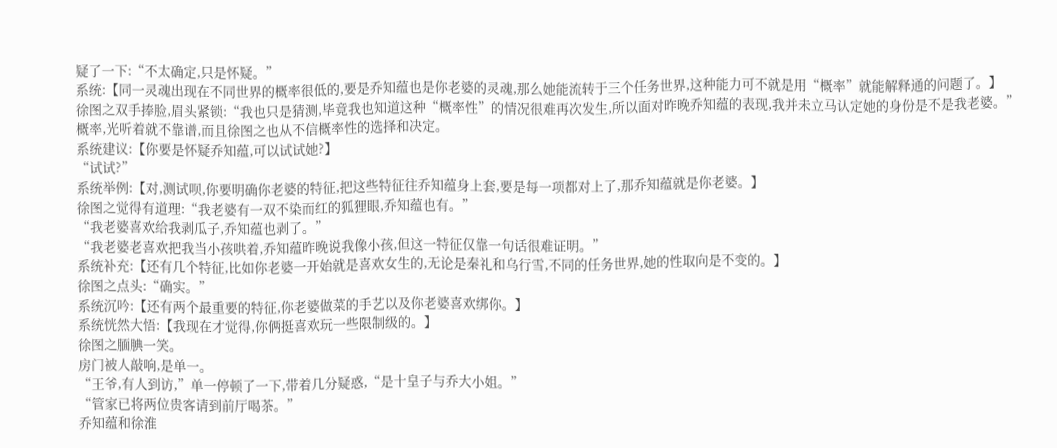疑了一下:“不太确定,只是怀疑。”
系统:【同一灵魂出现在不同世界的概率很低的,要是乔知蕴也是你老婆的灵魂,那么她能流转于三个任务世界,这种能力可不就是用“概率”就能解释通的问题了。】
徐图之双手捧脸,眉头紧锁:“我也只是猜测,毕竟我也知道这种“概率性”的情况很难再次发生,所以面对昨晚乔知蕴的表现,我并未立马认定她的身份是不是我老婆。”
概率,光听着就不靠谱,而且徐图之也从不信概率性的选择和决定。
系统建议:【你要是怀疑乔知蕴,可以试试她?】
“试试?”
系统举例:【对,测试呗,你要明确你老婆的特征,把这些特征往乔知蕴身上套,要是每一项都对上了,那乔知蕴就是你老婆。】
徐图之觉得有道理:“我老婆有一双不染而红的狐狸眼,乔知蕴也有。”
“我老婆喜欢给我剥瓜子,乔知蕴也剥了。”
“我老婆老喜欢把我当小孩哄着,乔知蕴昨晚说我像小孩,但这一特征仅靠一句话很难证明。”
系统补充:【还有几个特征,比如你老婆一开始就是喜欢女生的,无论是秦礼和乌行雪,不同的任务世界,她的性取向是不变的。】
徐图之点头:“确实。”
系统沉吟:【还有两个最重要的特征,你老婆做菜的手艺以及你老婆喜欢绑你。】
系统恍然大悟:【我现在才觉得,你俩挺喜欢玩一些限制级的。】
徐图之腼腆一笑。
房门被人敲响,是单一。
“王爷,有人到访,”单一停顿了一下,带着几分疑惑,“是十皇子与乔大小姐。”
“管家已将两位贵客请到前厅喝茶。”
乔知蕴和徐淮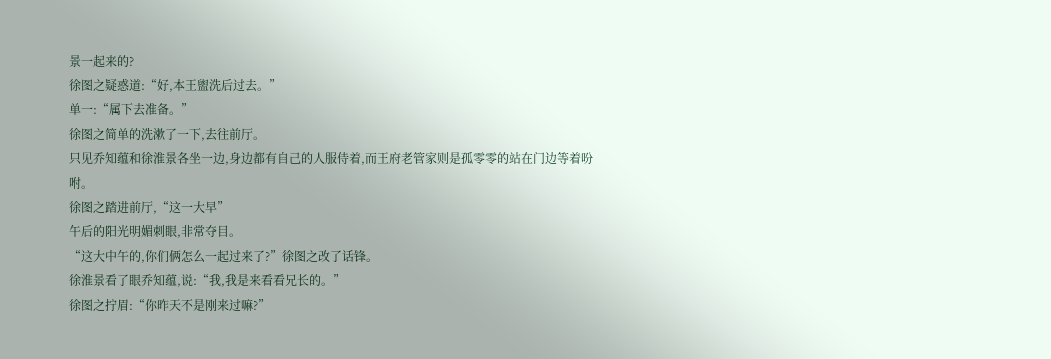景一起来的?
徐图之疑惑道:“好,本王盥洗后过去。”
单一:“属下去准备。”
徐图之简单的洗漱了一下,去往前厅。
只见乔知蕴和徐淮景各坐一边,身边都有自己的人服侍着,而王府老管家则是孤零零的站在门边等着吩咐。
徐图之踏进前厅,“这一大早”
午后的阳光明媚刺眼,非常夺目。
“这大中午的,你们俩怎么一起过来了?”徐图之改了话锋。
徐淮景看了眼乔知蕴,说:“我,我是来看看兄长的。”
徐图之拧眉:“你昨天不是刚来过嘛?”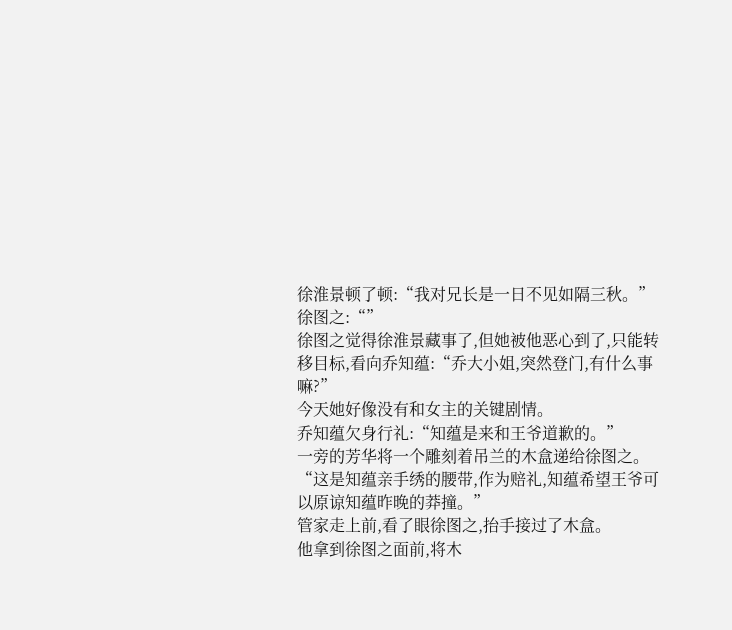徐淮景顿了顿:“我对兄长是一日不见如隔三秋。”
徐图之:“”
徐图之觉得徐淮景藏事了,但她被他恶心到了,只能转移目标,看向乔知蕴:“乔大小姐,突然登门,有什么事嘛?”
今天她好像没有和女主的关键剧情。
乔知蕴欠身行礼:“知蕴是来和王爷道歉的。”
一旁的芳华将一个雕刻着吊兰的木盒递给徐图之。
“这是知蕴亲手绣的腰带,作为赔礼,知蕴希望王爷可以原谅知蕴昨晚的莽撞。”
管家走上前,看了眼徐图之,抬手接过了木盒。
他拿到徐图之面前,将木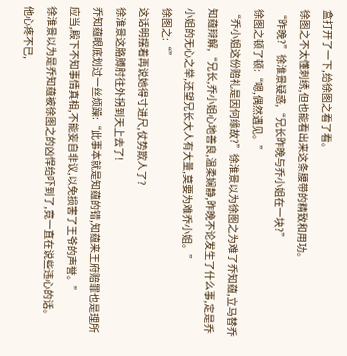盒打开了一下,给徐图之看了看。
徐图之不太懂刺绣,但也能看出来这条腰带的精致和用功。
“昨晚?”徐淮景疑惑,“兄长昨晚与乔小姐在一块?”
徐图之顿了顿:“嗯,偶然遇见。”
“乔小姐这份赔礼是因何缘故?”徐淮景以为徐图之为难了乔知蕴,立马替乔知蕴辩解,“兄长,乔小姐心地善良,温柔娴静,昨晚不论发生了什么事,定是乔小姐的无心之举,还望兄长大人有大量,莫要为难乔小姐。”
徐图之:“”
这话明摆着再说她得寸进尺,仗势欺人了?
徐淮景这胳膊肘往外拐到天上去了!
乔知蕴眼底划过一丝烦躁:“此事本就是知蕴的错,知蕴来王府赔罪也是理所应当,殿下不知事情真相,不能妄自非议,以免损害了王爷的声誉。”
徐淮景以为是乔知蕴被徐图之的凶悍给吓到了,竟一直在说些违心的话。
他心疼不已,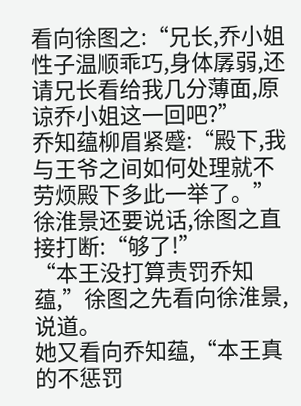看向徐图之:“兄长,乔小姐性子温顺乖巧,身体孱弱,还请兄长看给我几分薄面,原谅乔小姐这一回吧?”
乔知蕴柳眉紧蹙:“殿下,我与王爷之间如何处理就不劳烦殿下多此一举了。”
徐淮景还要说话,徐图之直接打断:“够了!”
“本王没打算责罚乔知蕴,”徐图之先看向徐淮景,说道。
她又看向乔知蕴,“本王真的不惩罚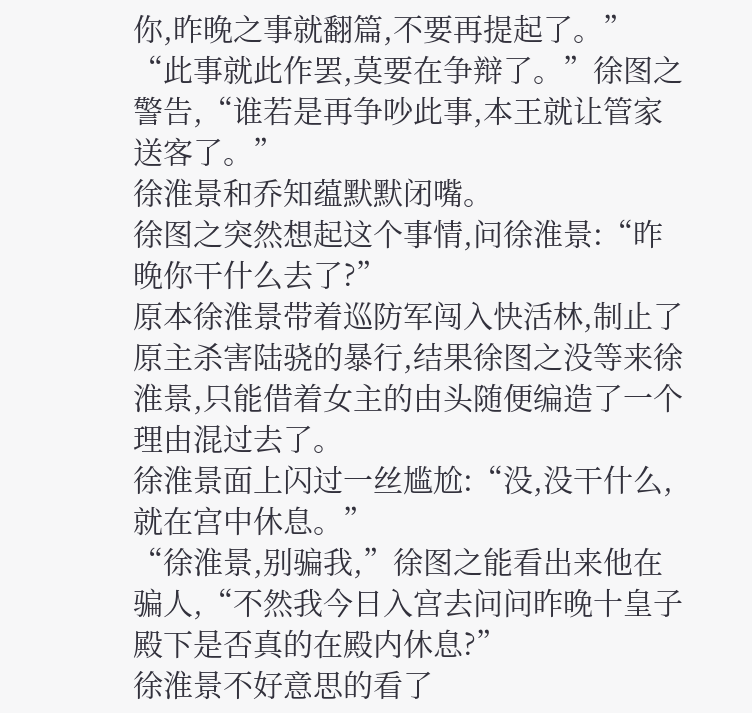你,昨晚之事就翻篇,不要再提起了。”
“此事就此作罢,莫要在争辩了。”徐图之警告,“谁若是再争吵此事,本王就让管家送客了。”
徐淮景和乔知蕴默默闭嘴。
徐图之突然想起这个事情,问徐淮景:“昨晚你干什么去了?”
原本徐淮景带着巡防军闯入快活林,制止了原主杀害陆骁的暴行,结果徐图之没等来徐淮景,只能借着女主的由头随便编造了一个理由混过去了。
徐淮景面上闪过一丝尴尬:“没,没干什么,就在宫中休息。”
“徐淮景,别骗我,”徐图之能看出来他在骗人,“不然我今日入宫去问问昨晚十皇子殿下是否真的在殿内休息?”
徐淮景不好意思的看了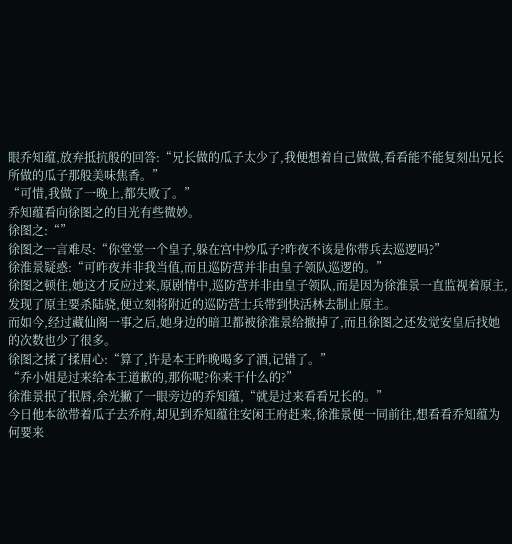眼乔知蕴,放弃抵抗般的回答:“兄长做的瓜子太少了,我便想着自己做做,看看能不能复刻出兄长所做的瓜子那般美味焦香。”
“可惜,我做了一晚上,都失败了。”
乔知蕴看向徐图之的目光有些微妙。
徐图之:“”
徐图之一言难尽:“你堂堂一个皇子,躲在宫中炒瓜子?昨夜不该是你带兵去巡逻吗?”
徐淮景疑惑:“可昨夜并非我当值,而且巡防营并非由皇子领队巡逻的。”
徐图之顿住,她这才反应过来,原剧情中,巡防营并非由皇子领队,而是因为徐淮景一直监视着原主,发现了原主要杀陆骁,便立刻将附近的巡防营士兵带到快活林去制止原主。
而如今,经过藏仙阁一事之后,她身边的暗卫都被徐淮景给撤掉了,而且徐图之还发觉安皇后找她的次数也少了很多。
徐图之揉了揉眉心:“算了,许是本王昨晚喝多了酒,记错了。”
“乔小姐是过来给本王道歉的,那你呢?你来干什么的?”
徐淮景抿了抿唇,余光撇了一眼旁边的乔知蕴,“就是过来看看兄长的。”
今日他本欲带着瓜子去乔府,却见到乔知蕴往安闲王府赶来,徐淮景便一同前往,想看看乔知蕴为何要来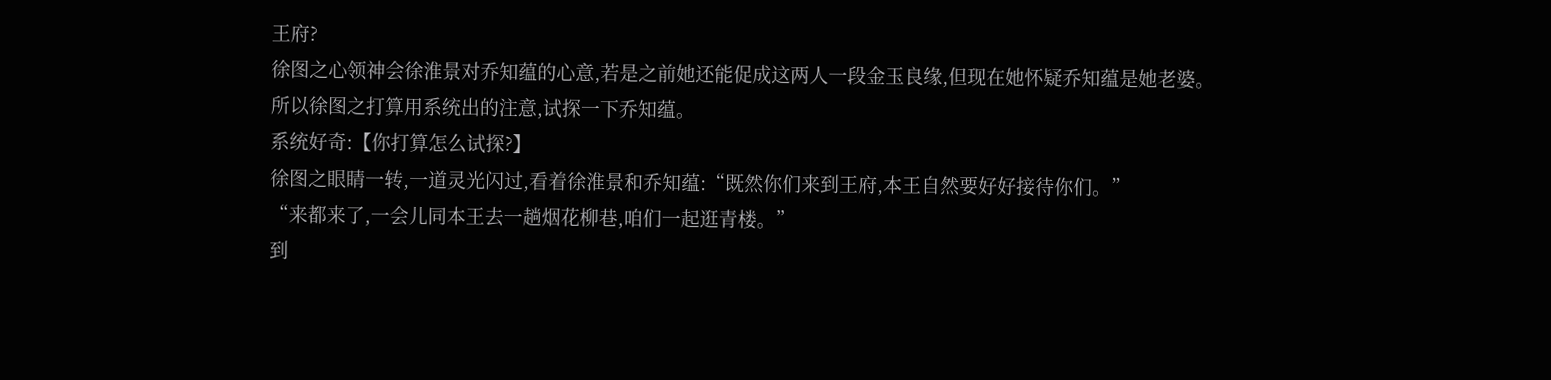王府?
徐图之心领神会徐淮景对乔知蕴的心意,若是之前她还能促成这两人一段金玉良缘,但现在她怀疑乔知蕴是她老婆。
所以徐图之打算用系统出的注意,试探一下乔知蕴。
系统好奇:【你打算怎么试探?】
徐图之眼睛一转,一道灵光闪过,看着徐淮景和乔知蕴:“既然你们来到王府,本王自然要好好接待你们。”
“来都来了,一会儿同本王去一趟烟花柳巷,咱们一起逛青楼。”
到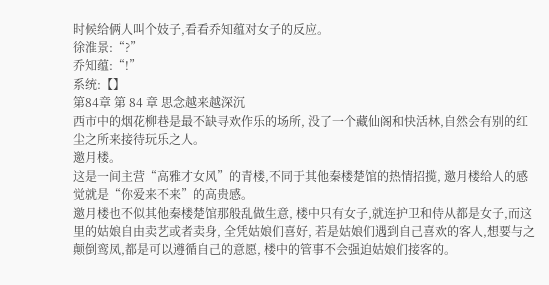时候给俩人叫个妓子,看看乔知蕴对女子的反应。
徐淮景:“?”
乔知蕴:“!”
系统:【】
第84章 第 84 章 思念越来越深沉
西市中的烟花柳巷是最不缺寻欢作乐的场所, 没了一个藏仙阁和快活林,自然会有别的红尘之所来接待玩乐之人。
邀月楼。
这是一间主营“高雅才女风”的青楼,不同于其他秦楼楚馆的热情招揽, 邀月楼给人的感觉就是“你爱来不来”的高贵感。
邀月楼也不似其他秦楼楚馆那般乱做生意, 楼中只有女子,就连护卫和侍从都是女子,而这里的姑娘自由卖艺或者卖身, 全凭姑娘们喜好, 若是姑娘们遇到自己喜欢的客人,想要与之颠倒鸾凤,都是可以遵循自己的意愿, 楼中的管事不会强迫姑娘们接客的。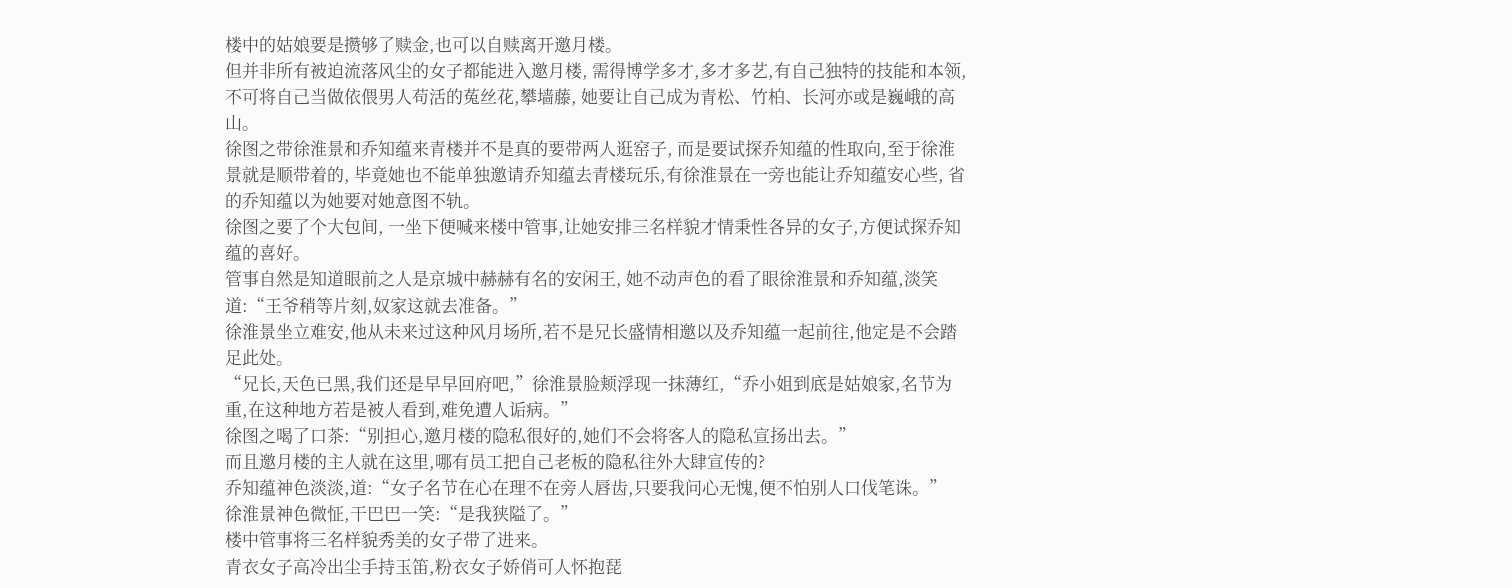楼中的姑娘要是攒够了赎金,也可以自赎离开邀月楼。
但并非所有被迫流落风尘的女子都能进入邀月楼, 需得博学多才,多才多艺,有自己独特的技能和本领,不可将自己当做依偎男人苟活的菟丝花,攀墙藤, 她要让自己成为青松、竹柏、长河亦或是巍峨的高山。
徐图之带徐淮景和乔知蕴来青楼并不是真的要带两人逛窑子, 而是要试探乔知蕴的性取向,至于徐淮景就是顺带着的, 毕竟她也不能单独邀请乔知蕴去青楼玩乐,有徐淮景在一旁也能让乔知蕴安心些, 省的乔知蕴以为她要对她意图不轨。
徐图之要了个大包间, 一坐下便喊来楼中管事,让她安排三名样貌才情秉性各异的女子,方便试探乔知蕴的喜好。
管事自然是知道眼前之人是京城中赫赫有名的安闲王, 她不动声色的看了眼徐淮景和乔知蕴,淡笑道:“王爷稍等片刻,奴家这就去准备。”
徐淮景坐立难安,他从未来过这种风月场所,若不是兄长盛情相邀以及乔知蕴一起前往,他定是不会踏足此处。
“兄长,天色已黑,我们还是早早回府吧,”徐淮景脸颊浮现一抹薄红,“乔小姐到底是姑娘家,名节为重,在这种地方若是被人看到,难免遭人诟病。”
徐图之喝了口茶:“别担心,邀月楼的隐私很好的,她们不会将客人的隐私宣扬出去。”
而且邀月楼的主人就在这里,哪有员工把自己老板的隐私往外大肆宣传的?
乔知蕴神色淡淡,道:“女子名节在心在理不在旁人唇齿,只要我问心无愧,便不怕别人口伐笔诛。”
徐淮景神色微怔,干巴巴一笑:“是我狭隘了。”
楼中管事将三名样貌秀美的女子带了进来。
青衣女子高冷出尘手持玉笛,粉衣女子娇俏可人怀抱琵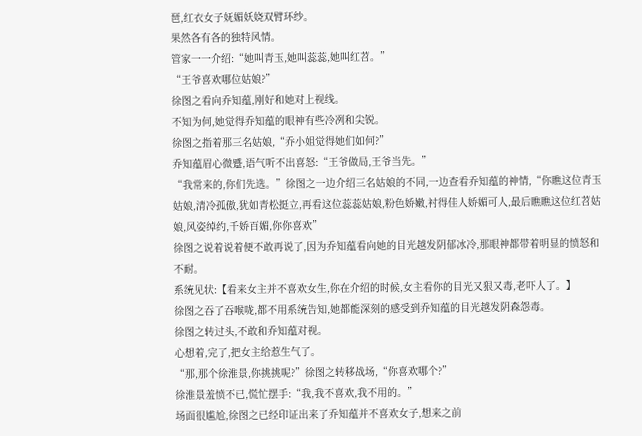琶,红衣女子妩媚妖娆双臂环纱。
果然各有各的独特风情。
管家一一介绍:“她叫青玉,她叫蕊蕊,她叫红苕。”
“王爷喜欢哪位姑娘?”
徐图之看向乔知蕴,刚好和她对上视线。
不知为何,她觉得乔知蕴的眼神有些冷冽和尖锐。
徐图之指着那三名姑娘,“乔小姐觉得她们如何?”
乔知蕴眉心微蹙,语气听不出喜怒:“王爷做局,王爷当先。”
“我常来的,你们先选。”徐图之一边介绍三名姑娘的不同,一边查看乔知蕴的神情,“你瞧这位青玉姑娘,清冷孤傲,犹如青松挺立,再看这位蕊蕊姑娘,粉色娇嫩,衬得佳人娇媚可人,最后瞧瞧这位红苕姑娘,风姿绰约,千娇百媚,你你喜欢”
徐图之说着说着便不敢再说了,因为乔知蕴看向她的目光越发阴郁冰冷,那眼神都带着明显的愤怒和不耐。
系统见状:【看来女主并不喜欢女生,你在介绍的时候,女主看你的目光又狠又毒,老吓人了。】
徐图之吞了吞喉咙,都不用系统告知,她都能深刻的感受到乔知蕴的目光越发阴森怨毒。
徐图之转过头,不敢和乔知蕴对视。
心想着,完了,把女主给惹生气了。
“那,那个徐淮景,你挑挑呢?”徐图之转移战场,“你喜欢哪个?”
徐淮景羞愤不已,慌忙摆手:“我,我不喜欢,我不用的。”
场面很尴尬,徐图之已经印证出来了乔知蕴并不喜欢女子,想来之前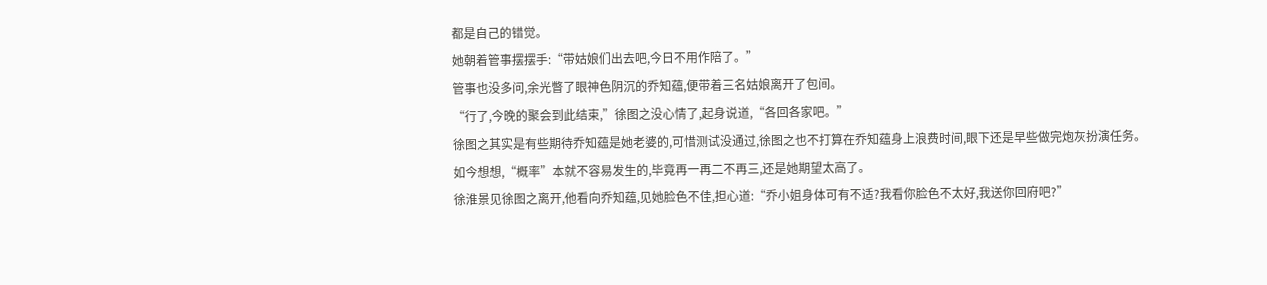都是自己的错觉。
她朝着管事摆摆手:“带姑娘们出去吧,今日不用作陪了。”
管事也没多问,余光瞥了眼神色阴沉的乔知蕴,便带着三名姑娘离开了包间。
“行了,今晚的聚会到此结束,”徐图之没心情了,起身说道,“各回各家吧。”
徐图之其实是有些期待乔知蕴是她老婆的,可惜测试没通过,徐图之也不打算在乔知蕴身上浪费时间,眼下还是早些做完炮灰扮演任务。
如今想想,“概率”本就不容易发生的,毕竟再一再二不再三,还是她期望太高了。
徐淮景见徐图之离开,他看向乔知蕴,见她脸色不佳,担心道:“乔小姐身体可有不适?我看你脸色不太好,我送你回府吧?”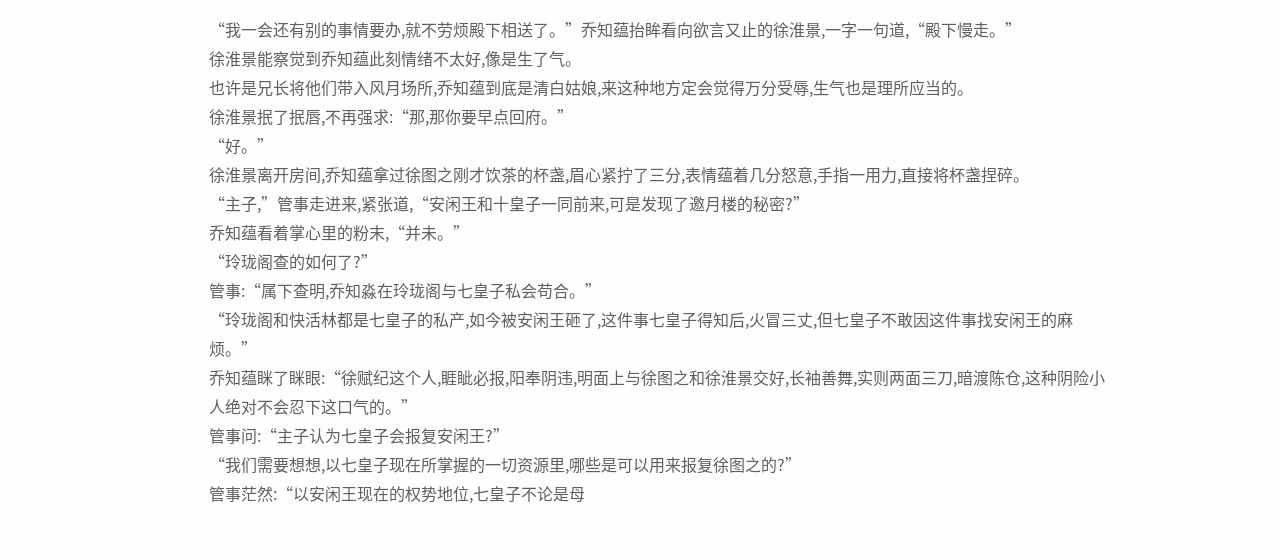“我一会还有别的事情要办,就不劳烦殿下相送了。”乔知蕴抬眸看向欲言又止的徐淮景,一字一句道,“殿下慢走。”
徐淮景能察觉到乔知蕴此刻情绪不太好,像是生了气。
也许是兄长将他们带入风月场所,乔知蕴到底是清白姑娘,来这种地方定会觉得万分受辱,生气也是理所应当的。
徐淮景抿了抿唇,不再强求:“那,那你要早点回府。”
“好。”
徐淮景离开房间,乔知蕴拿过徐图之刚才饮茶的杯盏,眉心紧拧了三分,表情蕴着几分怒意,手指一用力,直接将杯盏捏碎。
“主子,”管事走进来,紧张道,“安闲王和十皇子一同前来,可是发现了邀月楼的秘密?”
乔知蕴看着掌心里的粉末,“并未。”
“玲珑阁查的如何了?”
管事:“属下查明,乔知淼在玲珑阁与七皇子私会苟合。”
“玲珑阁和快活林都是七皇子的私产,如今被安闲王砸了,这件事七皇子得知后,火冒三丈,但七皇子不敢因这件事找安闲王的麻烦。”
乔知蕴眯了眯眼:“徐赋纪这个人,睚眦必报,阳奉阴违,明面上与徐图之和徐淮景交好,长袖善舞,实则两面三刀,暗渡陈仓,这种阴险小人绝对不会忍下这口气的。”
管事问:“主子认为七皇子会报复安闲王?”
“我们需要想想,以七皇子现在所掌握的一切资源里,哪些是可以用来报复徐图之的?”
管事茫然:“以安闲王现在的权势地位,七皇子不论是母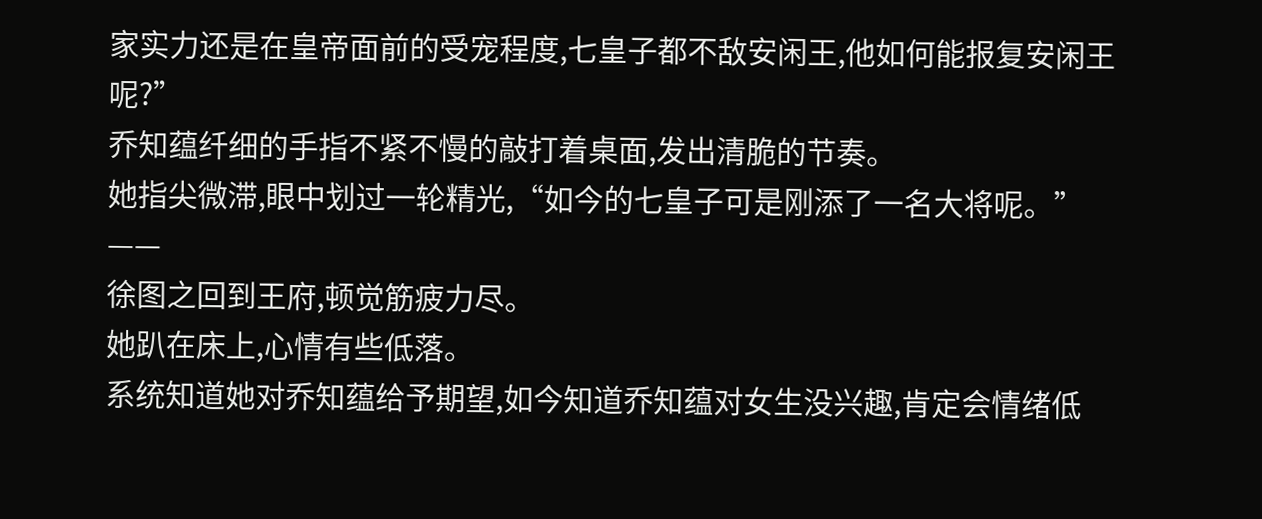家实力还是在皇帝面前的受宠程度,七皇子都不敌安闲王,他如何能报复安闲王呢?”
乔知蕴纤细的手指不紧不慢的敲打着桌面,发出清脆的节奏。
她指尖微滞,眼中划过一轮精光,“如今的七皇子可是刚添了一名大将呢。”
——
徐图之回到王府,顿觉筋疲力尽。
她趴在床上,心情有些低落。
系统知道她对乔知蕴给予期望,如今知道乔知蕴对女生没兴趣,肯定会情绪低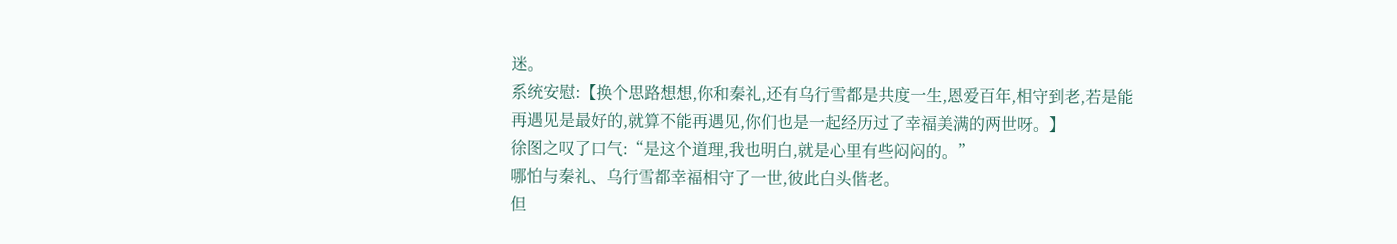迷。
系统安慰:【换个思路想想,你和秦礼,还有乌行雪都是共度一生,恩爱百年,相守到老,若是能再遇见是最好的,就算不能再遇见,你们也是一起经历过了幸福美满的两世呀。】
徐图之叹了口气:“是这个道理,我也明白,就是心里有些闷闷的。”
哪怕与秦礼、乌行雪都幸福相守了一世,彼此白头偕老。
但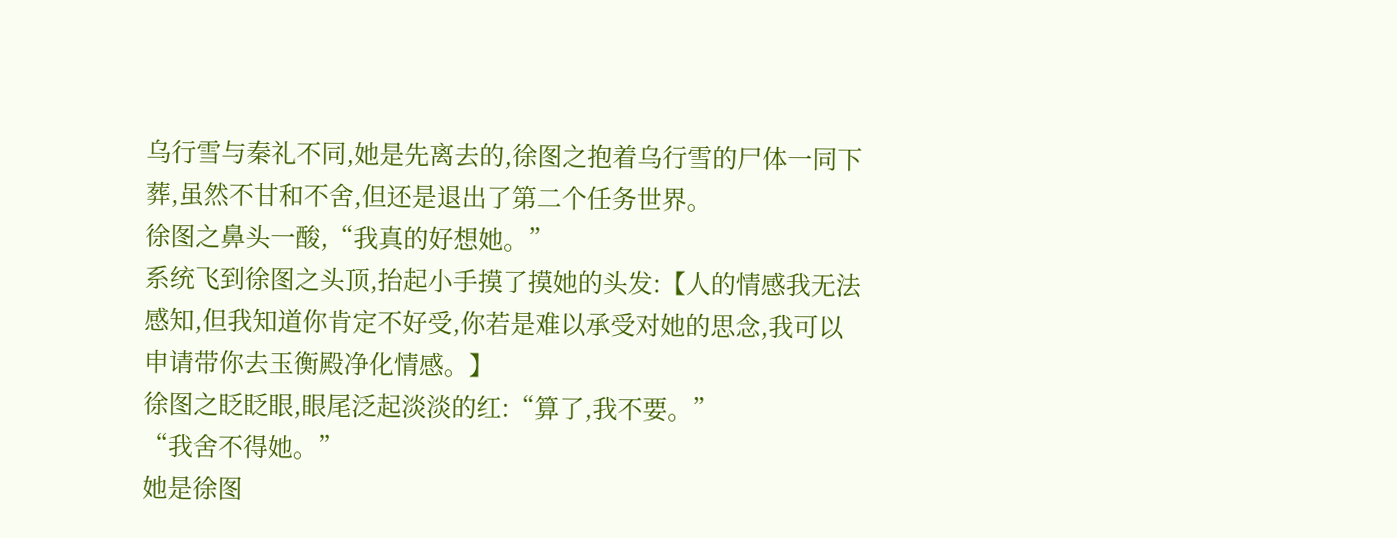乌行雪与秦礼不同,她是先离去的,徐图之抱着乌行雪的尸体一同下葬,虽然不甘和不舍,但还是退出了第二个任务世界。
徐图之鼻头一酸,“我真的好想她。”
系统飞到徐图之头顶,抬起小手摸了摸她的头发:【人的情感我无法感知,但我知道你肯定不好受,你若是难以承受对她的思念,我可以申请带你去玉衡殿净化情感。】
徐图之眨眨眼,眼尾泛起淡淡的红:“算了,我不要。”
“我舍不得她。”
她是徐图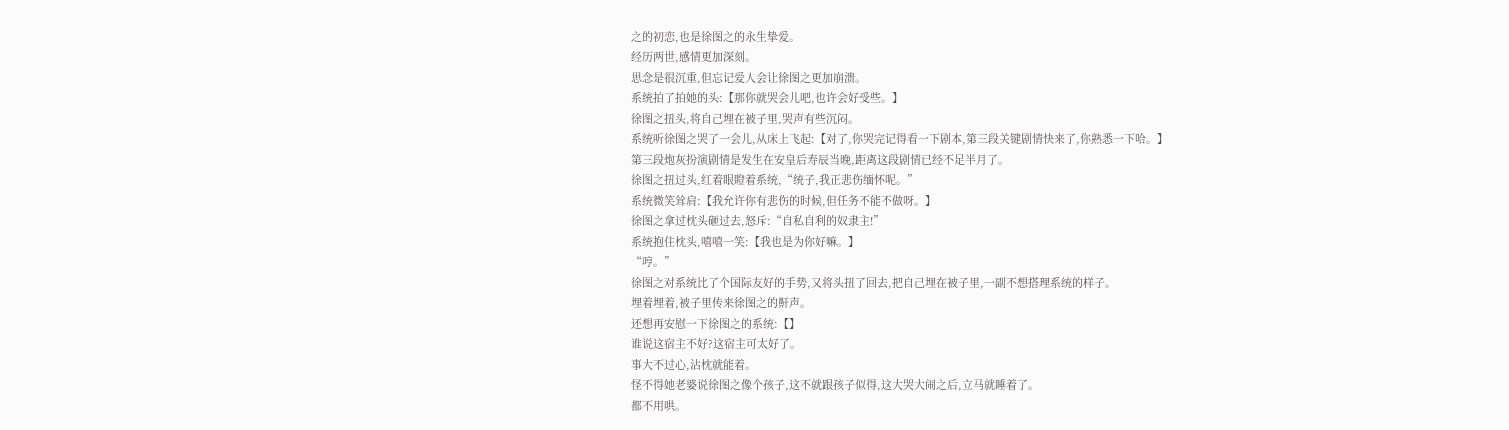之的初恋,也是徐图之的永生挚爱。
经历两世,感情更加深刻。
思念是很沉重,但忘记爱人会让徐图之更加崩溃。
系统拍了拍她的头:【那你就哭会儿吧,也许会好受些。】
徐图之扭头,将自己埋在被子里,哭声有些沉闷。
系统听徐图之哭了一会儿,从床上飞起:【对了,你哭完记得看一下剧本,第三段关键剧情快来了,你熟悉一下哈。】
第三段炮灰扮演剧情是发生在安皇后寿辰当晚,距离这段剧情已经不足半月了。
徐图之扭过头,红着眼瞪着系统,“统子,我正悲伤缅怀呢。”
系统微笑耸肩:【我允许你有悲伤的时候,但任务不能不做呀。】
徐图之拿过枕头砸过去,怒斥:“自私自利的奴隶主!”
系统抱住枕头,嘻嘻一笑:【我也是为你好嘛。】
“哼。”
徐图之对系统比了个国际友好的手势,又将头扭了回去,把自己埋在被子里,一副不想搭理系统的样子。
埋着埋着,被子里传来徐图之的鼾声。
还想再安慰一下徐图之的系统:【】
谁说这宿主不好?这宿主可太好了。
事大不过心,沾枕就能着。
怪不得她老婆说徐图之像个孩子,这不就跟孩子似得,这大哭大闹之后,立马就睡着了。
都不用哄。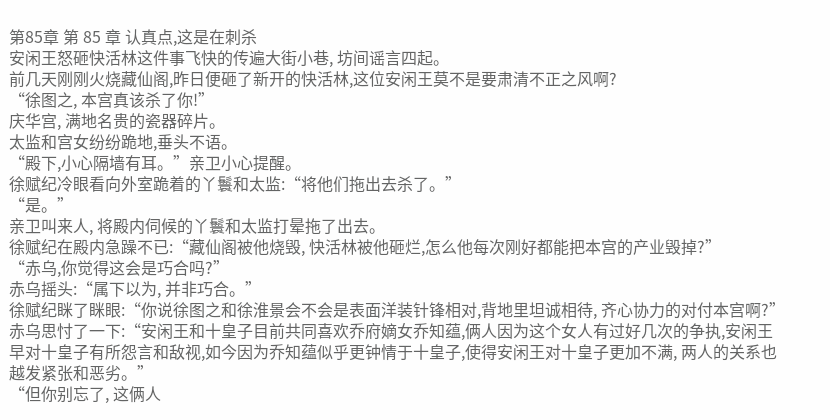第85章 第 85 章 认真点,这是在刺杀
安闲王怒砸快活林这件事飞快的传遍大街小巷, 坊间谣言四起。
前几天刚刚火烧藏仙阁,昨日便砸了新开的快活林,这位安闲王莫不是要肃清不正之风啊?
“徐图之, 本宫真该杀了你!”
庆华宫, 满地名贵的瓷器碎片。
太监和宫女纷纷跪地,垂头不语。
“殿下,小心隔墙有耳。”亲卫小心提醒。
徐赋纪冷眼看向外室跪着的丫鬟和太监:“将他们拖出去杀了。”
“是。”
亲卫叫来人, 将殿内伺候的丫鬟和太监打晕拖了出去。
徐赋纪在殿内急躁不已:“藏仙阁被他烧毁, 快活林被他砸烂,怎么他每次刚好都能把本宫的产业毁掉?”
“赤乌,你觉得这会是巧合吗?”
赤乌摇头:“属下以为, 并非巧合。”
徐赋纪眯了眯眼:“你说徐图之和徐淮景会不会是表面洋装针锋相对,背地里坦诚相待, 齐心协力的对付本宫啊?”
赤乌思忖了一下:“安闲王和十皇子目前共同喜欢乔府嫡女乔知蕴,俩人因为这个女人有过好几次的争执,安闲王早对十皇子有所怨言和敌视,如今因为乔知蕴似乎更钟情于十皇子,使得安闲王对十皇子更加不满, 两人的关系也越发紧张和恶劣。”
“但你别忘了, 这俩人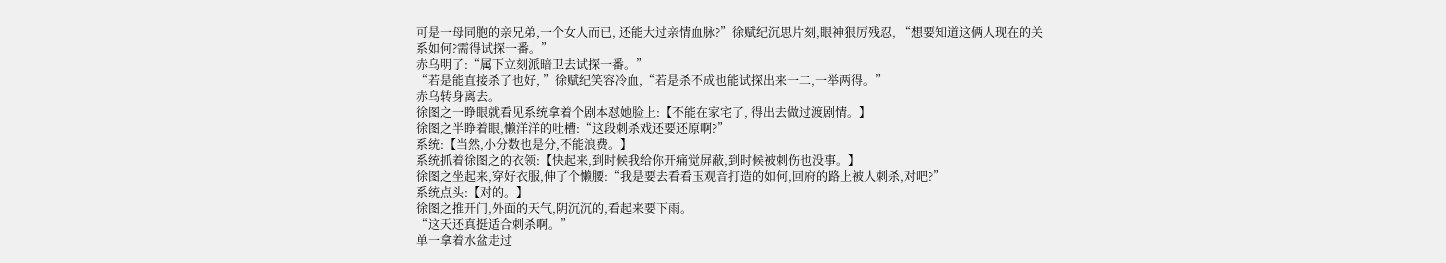可是一母同胞的亲兄弟,一个女人而已, 还能大过亲情血脉?”徐赋纪沉思片刻,眼神狠厉残忍, “想要知道这俩人现在的关系如何?需得试探一番。”
赤乌明了:“属下立刻派暗卫去试探一番。”
“若是能直接杀了也好, ”徐赋纪笑容冷血,“若是杀不成也能试探出来一二,一举两得。”
赤乌转身离去。
徐图之一睁眼就看见系统拿着个剧本怼她脸上:【不能在家宅了, 得出去做过渡剧情。】
徐图之半睁着眼,懒洋洋的吐槽:“这段刺杀戏还要还原啊?”
系统:【当然,小分数也是分,不能浪费。】
系统抓着徐图之的衣领:【快起来,到时候我给你开痛觉屏蔽,到时候被刺伤也没事。】
徐图之坐起来,穿好衣服,伸了个懒腰:“我是要去看看玉观音打造的如何,回府的路上被人刺杀,对吧?”
系统点头:【对的。】
徐图之推开门,外面的天气,阴沉沉的,看起来要下雨。
“这天还真挺适合刺杀啊。”
单一拿着水盆走过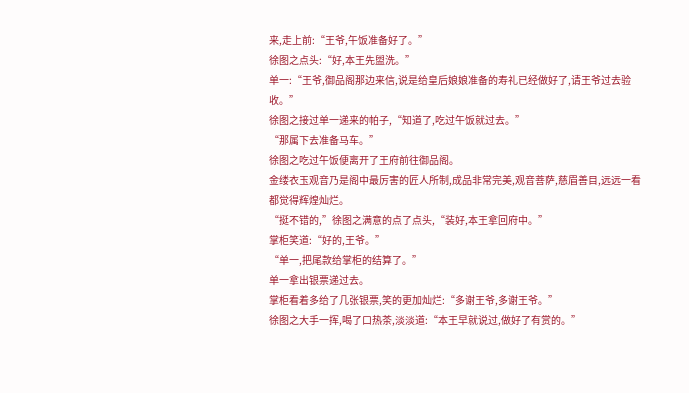来,走上前:“王爷,午饭准备好了。”
徐图之点头:“好,本王先盥洗。”
单一:“王爷,御品阁那边来信,说是给皇后娘娘准备的寿礼已经做好了,请王爷过去验收。”
徐图之接过单一递来的帕子,“知道了,吃过午饭就过去。”
“那属下去准备马车。”
徐图之吃过午饭便离开了王府前往御品阁。
金缕衣玉观音乃是阁中最厉害的匠人所制,成品非常完美,观音菩萨,慈眉善目,远远一看都觉得辉煌灿烂。
“挺不错的,”徐图之满意的点了点头,“装好,本王拿回府中。”
掌柜笑道:“好的,王爷。”
“单一,把尾款给掌柜的结算了。”
单一拿出银票递过去。
掌柜看着多给了几张银票,笑的更加灿烂:“多谢王爷,多谢王爷。”
徐图之大手一挥,喝了口热茶,淡淡道:“本王早就说过,做好了有赏的。”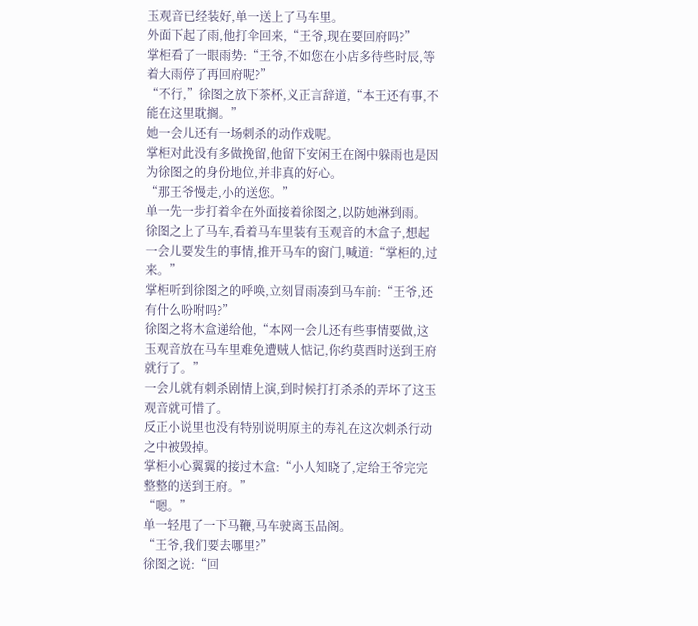玉观音已经装好,单一送上了马车里。
外面下起了雨,他打伞回来,“王爷,现在要回府吗?”
掌柜看了一眼雨势:“王爷,不如您在小店多待些时辰,等着大雨停了再回府呢?”
“不行,”徐图之放下茶杯,义正言辞道,“本王还有事,不能在这里耽搁。”
她一会儿还有一场刺杀的动作戏呢。
掌柜对此没有多做挽留,他留下安闲王在阁中躲雨也是因为徐图之的身份地位,并非真的好心。
“那王爷慢走,小的送您。”
单一先一步打着伞在外面接着徐图之,以防她淋到雨。
徐图之上了马车,看着马车里装有玉观音的木盒子,想起一会儿要发生的事情,推开马车的窗门,喊道:“掌柜的,过来。”
掌柜听到徐图之的呼唤,立刻冒雨凑到马车前:“王爷,还有什么吩咐吗?”
徐图之将木盒递给他,“本网一会儿还有些事情要做,这玉观音放在马车里难免遭贼人惦记,你约莫酉时送到王府就行了。”
一会儿就有刺杀剧情上演,到时候打打杀杀的弄坏了这玉观音就可惜了。
反正小说里也没有特别说明原主的寿礼在这次刺杀行动之中被毁掉。
掌柜小心翼翼的接过木盒:“小人知晓了,定给王爷完完整整的送到王府。”
“嗯。”
单一轻甩了一下马鞭,马车驶离玉品阁。
“王爷,我们要去哪里?”
徐图之说:“回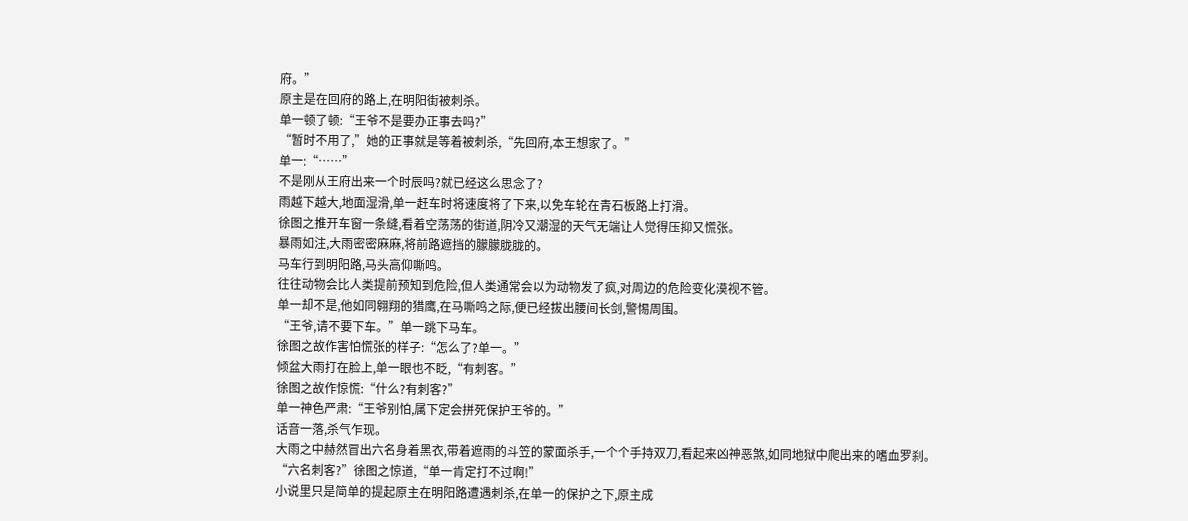府。”
原主是在回府的路上,在明阳街被刺杀。
单一顿了顿:“王爷不是要办正事去吗?”
“暂时不用了,”她的正事就是等着被刺杀,“先回府,本王想家了。”
单一:“……”
不是刚从王府出来一个时辰吗?就已经这么思念了?
雨越下越大,地面湿滑,单一赶车时将速度将了下来,以免车轮在青石板路上打滑。
徐图之推开车窗一条缝,看着空荡荡的街道,阴冷又潮湿的天气无端让人觉得压抑又慌张。
暴雨如注,大雨密密麻麻,将前路遮挡的朦朦胧胧的。
马车行到明阳路,马头高仰嘶鸣。
往往动物会比人类提前预知到危险,但人类通常会以为动物发了疯,对周边的危险变化漠视不管。
单一却不是,他如同翱翔的猎鹰,在马嘶鸣之际,便已经拔出腰间长剑,警惕周围。
“王爷,请不要下车。”单一跳下马车。
徐图之故作害怕慌张的样子:“怎么了?单一。”
倾盆大雨打在脸上,单一眼也不眨,“有刺客。”
徐图之故作惊慌:“什么?有刺客?”
单一神色严肃:“王爷别怕,属下定会拼死保护王爷的。”
话音一落,杀气乍现。
大雨之中赫然冒出六名身着黑衣,带着遮雨的斗笠的蒙面杀手,一个个手持双刀,看起来凶神恶煞,如同地狱中爬出来的嗜血罗刹。
“六名刺客?”徐图之惊道,“单一肯定打不过啊!”
小说里只是简单的提起原主在明阳路遭遇刺杀,在单一的保护之下,原主成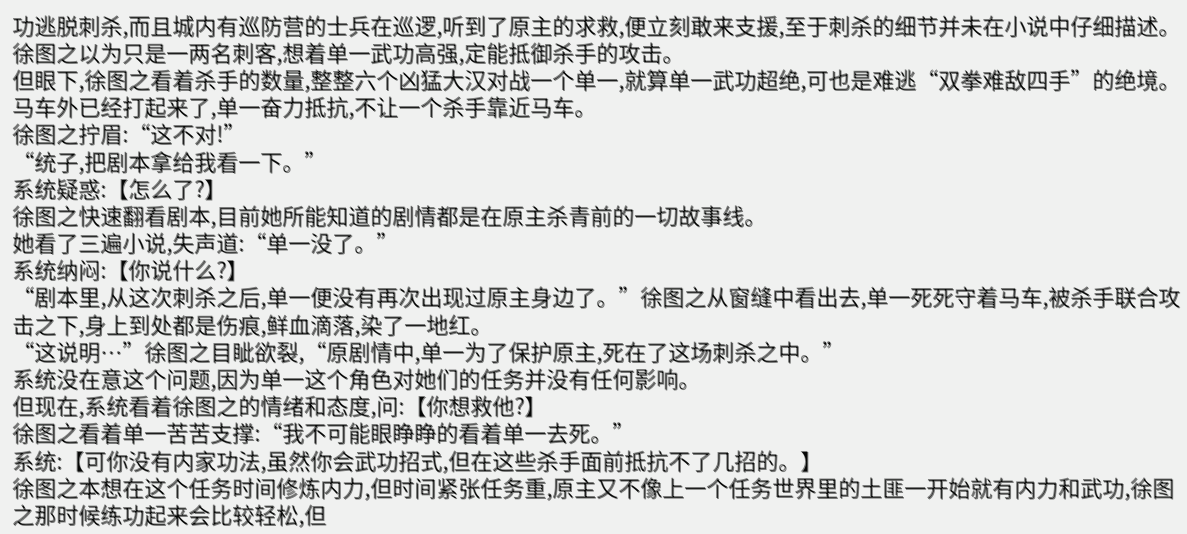功逃脱刺杀,而且城内有巡防营的士兵在巡逻,听到了原主的求救,便立刻敢来支援,至于刺杀的细节并未在小说中仔细描述。
徐图之以为只是一两名刺客,想着单一武功高强,定能抵御杀手的攻击。
但眼下,徐图之看着杀手的数量,整整六个凶猛大汉对战一个单一,就算单一武功超绝,可也是难逃“双拳难敌四手”的绝境。
马车外已经打起来了,单一奋力抵抗,不让一个杀手靠近马车。
徐图之拧眉:“这不对!”
“统子,把剧本拿给我看一下。”
系统疑惑:【怎么了?】
徐图之快速翻看剧本,目前她所能知道的剧情都是在原主杀青前的一切故事线。
她看了三遍小说,失声道:“单一没了。”
系统纳闷:【你说什么?】
“剧本里,从这次刺杀之后,单一便没有再次出现过原主身边了。”徐图之从窗缝中看出去,单一死死守着马车,被杀手联合攻击之下,身上到处都是伤痕,鲜血滴落,染了一地红。
“这说明…”徐图之目眦欲裂,“原剧情中,单一为了保护原主,死在了这场刺杀之中。”
系统没在意这个问题,因为单一这个角色对她们的任务并没有任何影响。
但现在,系统看着徐图之的情绪和态度,问:【你想救他?】
徐图之看着单一苦苦支撑:“我不可能眼睁睁的看着单一去死。”
系统:【可你没有内家功法,虽然你会武功招式,但在这些杀手面前抵抗不了几招的。】
徐图之本想在这个任务时间修炼内力,但时间紧张任务重,原主又不像上一个任务世界里的土匪一开始就有内力和武功,徐图之那时候练功起来会比较轻松,但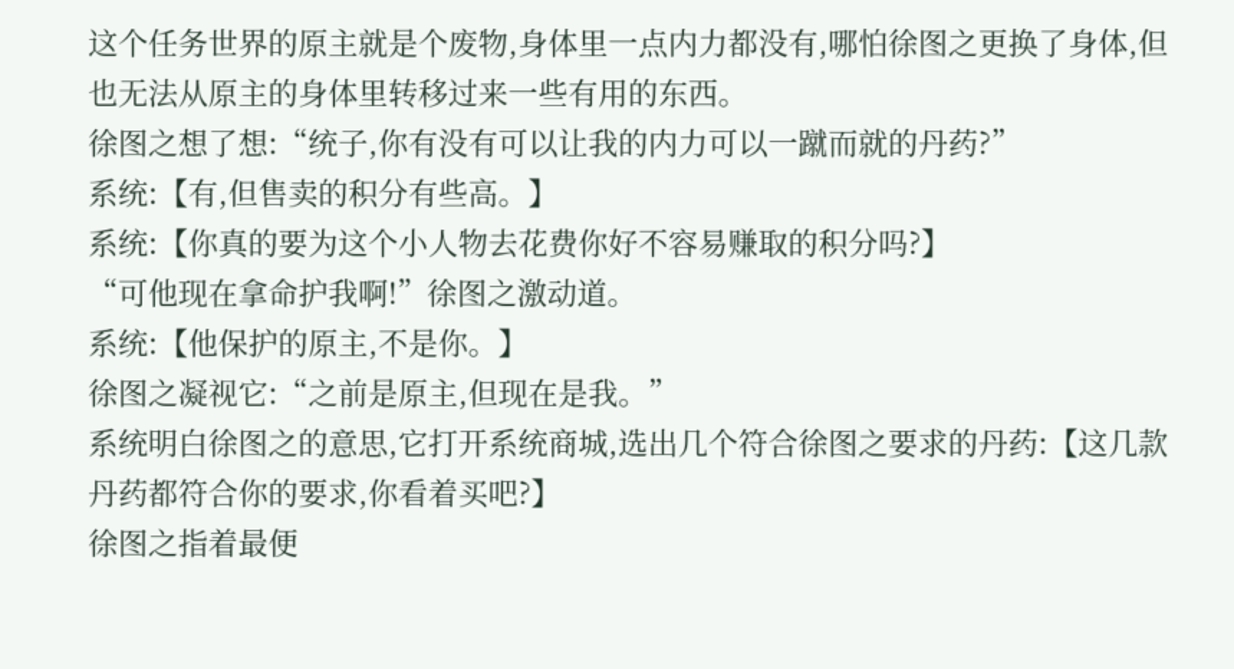这个任务世界的原主就是个废物,身体里一点内力都没有,哪怕徐图之更换了身体,但也无法从原主的身体里转移过来一些有用的东西。
徐图之想了想:“统子,你有没有可以让我的内力可以一蹴而就的丹药?”
系统:【有,但售卖的积分有些高。】
系统:【你真的要为这个小人物去花费你好不容易赚取的积分吗?】
“可他现在拿命护我啊!”徐图之激动道。
系统:【他保护的原主,不是你。】
徐图之凝视它:“之前是原主,但现在是我。”
系统明白徐图之的意思,它打开系统商城,选出几个符合徐图之要求的丹药:【这几款丹药都符合你的要求,你看着买吧?】
徐图之指着最便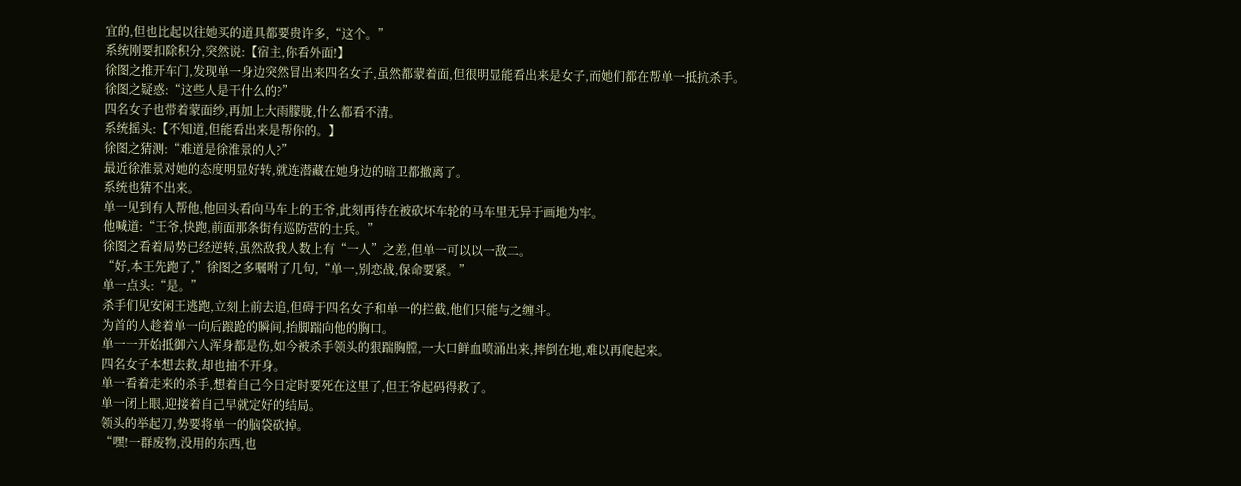宜的,但也比起以往她买的道具都要贵许多,“这个。”
系统刚要扣除积分,突然说:【宿主,你看外面!】
徐图之推开车门,发现单一身边突然冒出来四名女子,虽然都蒙着面,但很明显能看出来是女子,而她们都在帮单一抵抗杀手。
徐图之疑惑:“这些人是干什么的?”
四名女子也带着蒙面纱,再加上大雨朦胧,什么都看不清。
系统摇头:【不知道,但能看出来是帮你的。】
徐图之猜测:“难道是徐淮景的人?”
最近徐淮景对她的态度明显好转,就连潜藏在她身边的暗卫都撤离了。
系统也猜不出来。
单一见到有人帮他,他回头看向马车上的王爷,此刻再待在被砍坏车轮的马车里无异于画地为牢。
他喊道:“王爷,快跑,前面那条街有巡防营的士兵。”
徐图之看着局势已经逆转,虽然敌我人数上有“一人”之差,但单一可以以一敌二。
“好,本王先跑了,”徐图之多嘱咐了几句,“单一,别恋战,保命要紧。”
单一点头:“是。”
杀手们见安闲王逃跑,立刻上前去追,但碍于四名女子和单一的拦截,他们只能与之缠斗。
为首的人趁着单一向后踉跄的瞬间,抬脚踹向他的胸口。
单一一开始抵御六人浑身都是伤,如今被杀手领头的狠踹胸膛,一大口鲜血喷涌出来,摔倒在地,难以再爬起来。
四名女子本想去救,却也抽不开身。
单一看着走来的杀手,想着自己今日定时要死在这里了,但王爷起码得救了。
单一闭上眼,迎接着自己早就定好的结局。
领头的举起刀,势要将单一的脑袋砍掉。
“嘿!一群废物,没用的东西,也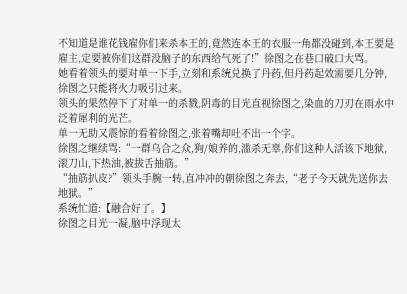不知道是谁花钱雇你们来杀本王的,竟然连本王的衣服一角都没碰到,本王要是雇主,定要被你们这群没脑子的东西给气死了!”徐图之在巷口破口大骂。
她看着领头的要对单一下手,立刻和系统兑换了丹药,但丹药起效需要几分钟,徐图之只能将火力吸引过来。
领头的果然停下了对单一的杀戮,阴毒的目光直视徐图之,染血的刀刃在雨水中泛着犀利的光芒。
单一无助又震惊的看着徐图之,张着嘴却吐不出一个字。
徐图之继续骂:“一群乌合之众,狗/娘养的,滥杀无辜,你们这种人活该下地狱,滚刀山,下热油,被拔舌抽筋。”
“抽筋扒皮?”领头手腕一转,直冲冲的朝徐图之奔去,“老子今天就先送你去地狱。”
系统忙道:【融合好了。】
徐图之目光一凝,脑中浮现太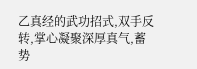乙真经的武功招式,双手反转,掌心凝聚深厚真气,蓄势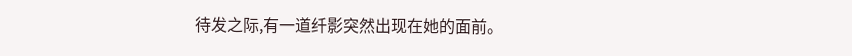待发之际,有一道纤影突然出现在她的面前。